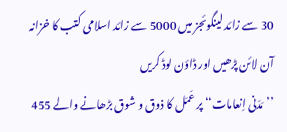30 سے زائد لینگوئجز میں 5000 سے زائد اسلامی کتب کا خزانہ آن لائن پڑھیں اور ڈاؤن لوڈ کریں
’’مَدَنی اِنعامات‘‘ پر عَمَل کا ذوق و شوق بڑھانے والے 455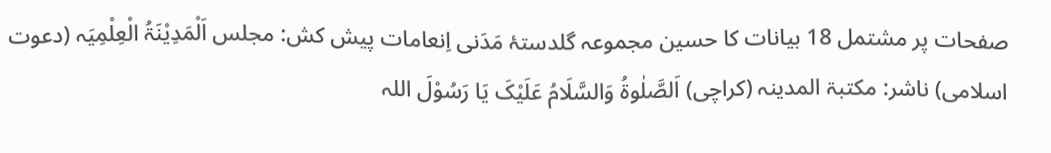صفحات پر مشتمل 18 بیانات کا حسین مجموعہ گلدستۂ مَدَنی اِنعامات پیش کش: مجلس اَلْمَدِیْنَۃُ الْعِلْمِیَہ (دعوت اسلامی) ناشر: مکتبۃ المدینہ (کراچی) اَلصَّلٰوۃُ وَالسَّلَامُ عَلَیْکَ یَا رَسُوْلَ اللہ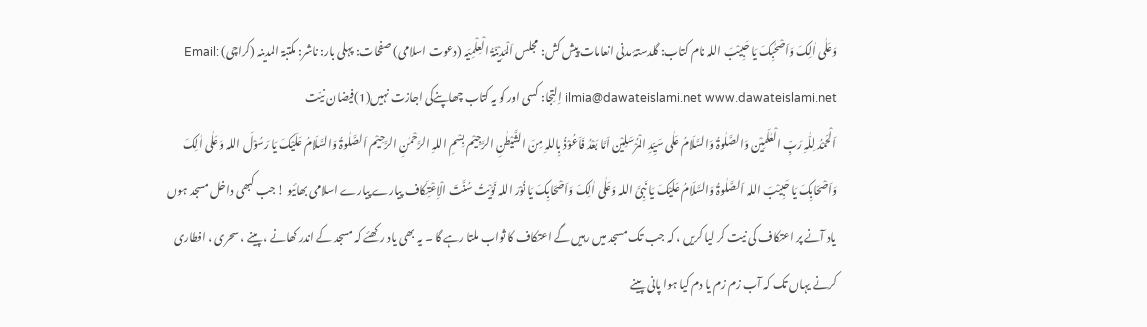وَعَلٰی اٰلِکَ وَاَصْحٰبِکَ یَا حَبِیْبَ اللہ نام کتاب: گلدستۂ مدنی انعامات پیش کش: مجلس اَلْمَدِیْنَۃُ الْعِلْمِیَہ (دعوت اسلامی) صفحات: پہلی بار: ناشر: مکتبۃ المدینہ (کراچی) Email: ilmia@dawateislami.net www.dawateislami.net اِلتِجا: کسی اور کو یہ کتاب چھاپنےکی اجازت نہیں(1)فیضان نیّت
اَلْحَمْدُ لِلّٰہِ رَبِّ الْعٰلَمِیْن وَالصَّلٰوۃُ وَالسَّلَامُ عَلٰی سَیِّدِ الْمُرْسَلِیْن اَمَّا بَعْدُ فَاَعُوْذُ بِاللہِ مِنَ الشَّیْطٰنِ الرَّجِیْم بِسْمِ اللہِ الرَّحْمٰنِ الرَّحِیْم اَلصَّلٰوۃُ وَالسَّلَامُ عَلَیْکَ یَا رَسُوْلَ اللہ وَعَلٰی اٰلِکَ وَاَصْحَابِکَ یَا حَبِیْبَ اللہ اَلصَّلٰوۃُ وَالسَّلَامُ عَلَیْکَ یَا نَبِیَّ اللہ وَعَلٰی اٰلِکَ وَاَصْحَابِکَ یَا نُوْرَ اللہ نَوَیْتُ سُنَّتَ الْاِعْتِکَاف پیارے پیارے اسلامی بھائیو ! جب کبھی داخل مسجد ہوں یاد آنے پر اعتکاف کی نیت کر لیا کریں ، کہ جب تک مسجد میں رہیں گے اعتکاف کا ثواب ملتا رہے گا ۔ یہ بھی یاد رکھئے کہ مسجد کے اندر کھانے ، پینے ، سحری ، افطاری کرنے یہاں تک کہ آب زم زم یا دم کیا ہوا پانی پینے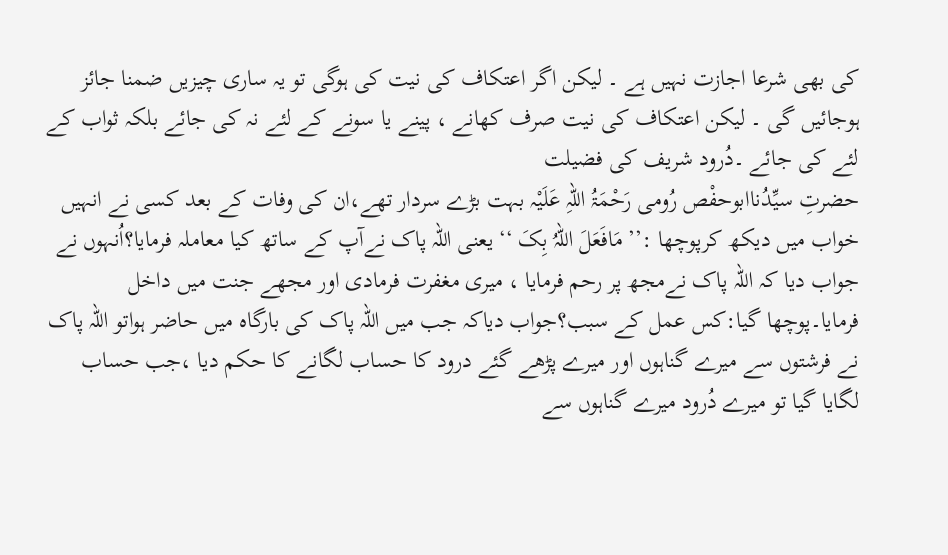کی بھی شرعا اجازت نہیں ہے ۔ لیکن اگر اعتکاف کی نیت کی ہوگی تو یہ ساری چیزیں ضمنا جائز ہوجائیں گی ۔ لیکن اعتکاف کی نیت صرف کھانے ، پینے یا سونے کے لئے نہ کی جائے بلکہ ثواب کے لئے کی جائے ۔دُرود شریف کی فضیلت
حضرتِ سیِّدُناابوحفْص رُومی رَحْمَۃُ اللہِ عَلَیْہ بہت بڑے سردار تھے،ان کی وفات کے بعد کسی نے انہیں خواب میں دیکھ کرپوچھا :’’ مَافَعَلَ اللہُ بِکَ ‘‘ یعنی اللہ پاک نےآپ کے ساتھ کیا معاملہ فرمایا؟اُنہوں نے جواب دیا کہ اللہ پاک نےمجھ پر رحم فرمایا ، میری مغفرت فرمادی اور مجھے جنت میں داخل فرمایا۔پوچھا گیا:کس عمل کے سبب؟جواب دیاکہ جب میں اللہ پاک کی بارگاہ میں حاضر ہواتو اللہ پاک نے فرشتوں سے میرے گناہوں اور میرے پڑھے گئے درود کا حساب لگانے کا حکم دیا ،جب حساب لگایا گیا تو میرے دُرود میرے گناہوں سے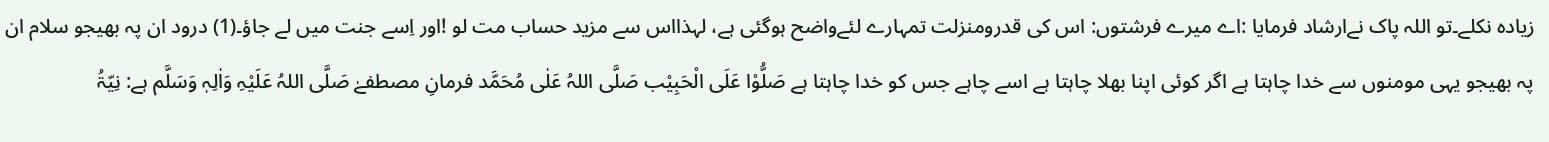زیادہ نکلے۔تو اللہ پاک نےارشاد فرمایا :اے میرے فرشتوں: اس کی قدرومنزلت تمہارے لئےواضح ہوگئی ہے، لہذااس سے مزید حساب مت لو !اور اِسے جنت میں لے جاؤ۔(1) درود ان پہ بھیجو سلام ان پہ بھیجو یہی مومنوں سے خدا چاہتا ہے اگر کوئی اپنا بھلا چاہتا ہے اسے چاہے جس کو خدا چاہتا ہے صَلُّوْا عَلَی الْحَبِیْب صَلَّی اللہُ عَلٰی مُحَمَّد فرمانِ مصطفےٰ صَلَّی اللہُ عَلَیْہِ وَاٰلِہٖ وَسَلَّم ہے: نِیّۃُ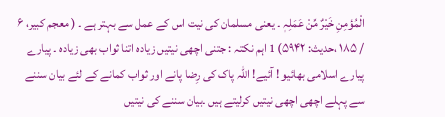الْمُؤمِنِ خَیْرٌ مِّنْ عَمَلِہٖ ۔ یعنی مسلمان کی نیت اس کے عمل سے بہتر ہے ۔ ( معجم کبیر، ۶ / ۱۸۵ ،حدیث: ۵۹۴۲) 1 اہم نکتہ : جتنی اچھی نیتیں زیادہ اتنا ثواب بھی زیادہ ۔ پیارے پیارے اسلامی بھائیو ! آئیے! اللہ پاک کی رِضا پانے اور ثواب کمانے کے لئے بیان سننے سے پہلے اچھی اچھی نیتیں کرلیتے ہیں ۔بیان سننے کی نیتیں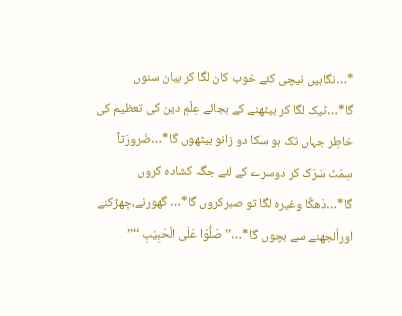*…نگاہیں نیچی کئے خوب کان لگا کر بیان سنوں گا*…ٹیک لگا کر بیٹھنے کے بجائے عِلْمِ دین کی تعظیم کی خاطِر جہاں تک ہو سکا دو زانو بیٹھوں گا*…ضَرورَتاً سِمَٹ سَرَک کر دوسرے کے لئے جگہ کشادہ کروں گا*…دَھکَّا وغیرہ لگا تو صبرکروں گا*… گھورنے،جِھڑکنے اوراُلجھنے سے بچوں گا*…’’ صَلُّوْا عَلَی الْحَبِیْبِ ‘‘’’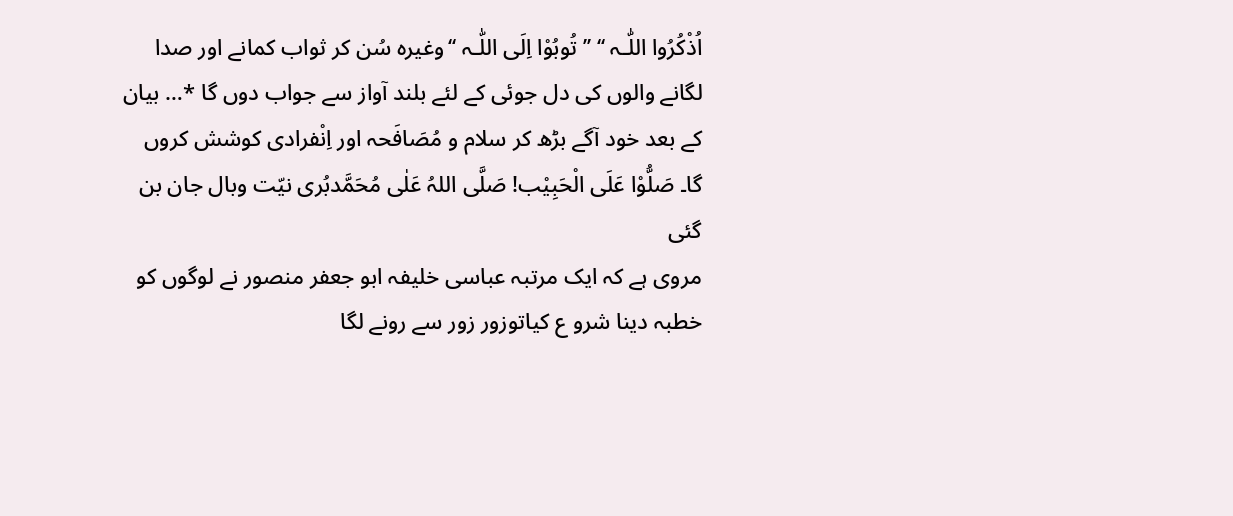اُذْکُرُوا اللّٰـہ ‘‘ ’’ تُوبُوْا اِلَی اللّٰـہ ‘‘وغیرہ سُن کر ثواب کمانے اور صدا لگانے والوں کی دل جوئی کے لئے بلند آواز سے جواب دوں گا *… بیان کے بعد خود آگے بڑھ کر سلام و مُصَافَحہ اور اِنْفرادی کوشش کروں گا۔ صَلُّوْا عَلَی الْحَبِیْب! صَلَّی اللہُ عَلٰی مُحَمَّدبُری نیّت وبال جان بن گئی
مروی ہے کہ ایک مرتبہ عباسی خلیفہ ابو جعفر منصور نے لوگوں کو خطبہ دینا شرو ع کیاتوزور زور سے رونے لگا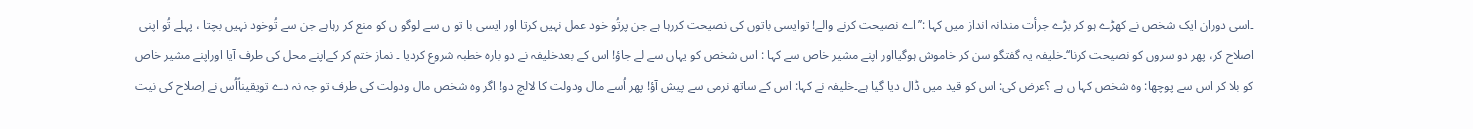۔اسی دوران ایک شخص نے کھڑے ہو کر بڑے جرأت مندانہ انداز میں کہا :’’اے نصیحت کرنے والے! توایسی باتوں کی نصیحت کررہا ہے جن پرتُو خود عمل نہیں کرتا اور ایسی با تو ں سے لوگو ں کو منع کر رہاہے جن سے تُوخود نہیں بچتا ، پہلے تُو اپنی اصلاح کر، پھر دو سروں کو نصیحت کرنا‘‘۔خلیفہ یہ گفتگو سن کر خاموش ہوگیااور اپنے مشیر خاص سے کہا : اس شخص کو یہاں سے لے جاؤ! اس کے بعدخلیفہ نے دو بارہ خطبہ شروع کردیا ۔ نماز ختم کر کےاپنے محل کی طرف آیا اوراپنے مشیر خاص کو بلا کر اس سے پوچھا: وہ شخص کہا ں ہے ؟عرض کی: اس کو قید میں ڈال دیا گیا ہے۔خلیفہ نے کہا: اس کے ساتھ نرمی سے پیش آؤ! پھر اُسے مال ودولت کا لالچ دو! اگر وہ شخص مال ودولت کی طرف تو جہ نہ دے تویقیناًاُس نے اِصلاح کی نیت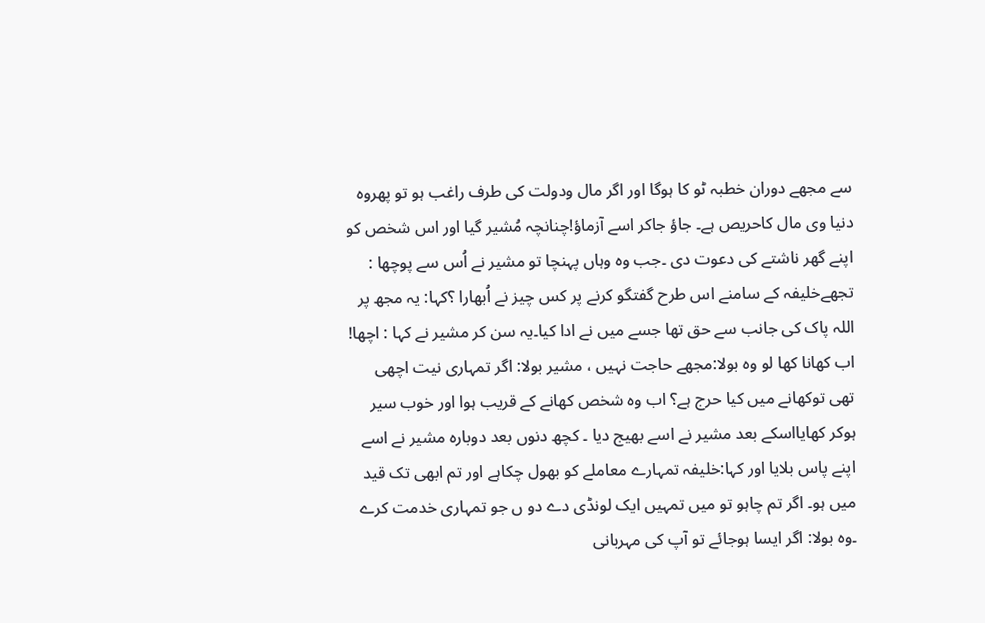سے مجھے دوران خطبہ ٹو کا ہوگا اور اگر مال ودولت کی طرف راغب ہو تو پھروہ دنیا وی مال کاحریص ہے۔ جاؤ جاکر اسے آزماؤ!چنانچہ مُشیر گیا اور اس شخص کو اپنے گھر ناشتے کی دعوت دی ۔جب وہ وہاں پہنچا تو مشیر نے اُس سے پوچھا : تجھےخلیفہ کے سامنے اس طرح گفتگو کرنے پر کس چیز نے اُبھارا ؟کہا: یہ مجھ پر اللہ پاک کی جانب سے حق تھا جسے میں نے ادا کیا۔یہ سن کر مشیر نے کہا : اچھا! اب کھانا کھا لو وہ بولا:مجھے حاجت نہیں ، مشیر بولا: اگر تمہاری نیت اچھی تھی توکھانے میں کیا حرج ہے؟ اب وہ شخص کھانے کے قریب ہوا اور خوب سیر ہوکر کھایااسکے بعد مشیر نے اسے بھیج دیا ۔ کچھ دنوں بعد دوبارہ مشیر نے اسے اپنے پاس بلایا اور کہا:خلیفہ تمہارے معاملے کو بھول چکاہے اور تم ابھی تک قید میں ہو۔ اگر تم چاہو تو میں تمہیں ایک لونڈی دے دو ں جو تمہاری خدمت کرے ۔وہ بولا: اگر ایسا ہوجائے تو آپ کی مہربانی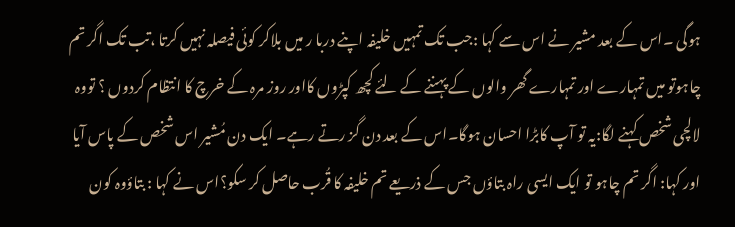ہوگی ۔اس کے بعد مشیر نے اس سے کہا :جب تک تمہیں خلیفہ اپنے دربا ر میں بلاکر کوئی فیصلہ نہیں کرتا ،تب تک اگر تم چاہوتو میں تمہارے اور تمہارے گھر والوں کے پہننے کے لئے کچھ کپڑوں کااور روز مرہ کے خرچ کا انتظام کردوں ؟ تووہ لالچی شخص کہنے لگا:یہ تو آپ کابڑا احسان ہوگا۔اس کے بعد دن گز رتے رہے۔ ایک دن مُشیر اس شخص کے پاس آیا اور کہا: اگر تم چاہو تو ایک ایسی راہ بتاؤں جس کے ذریعے تم خلیفہ کا قُرب حاصل کر سکو؟اس نے کہا : بتاؤوہ کون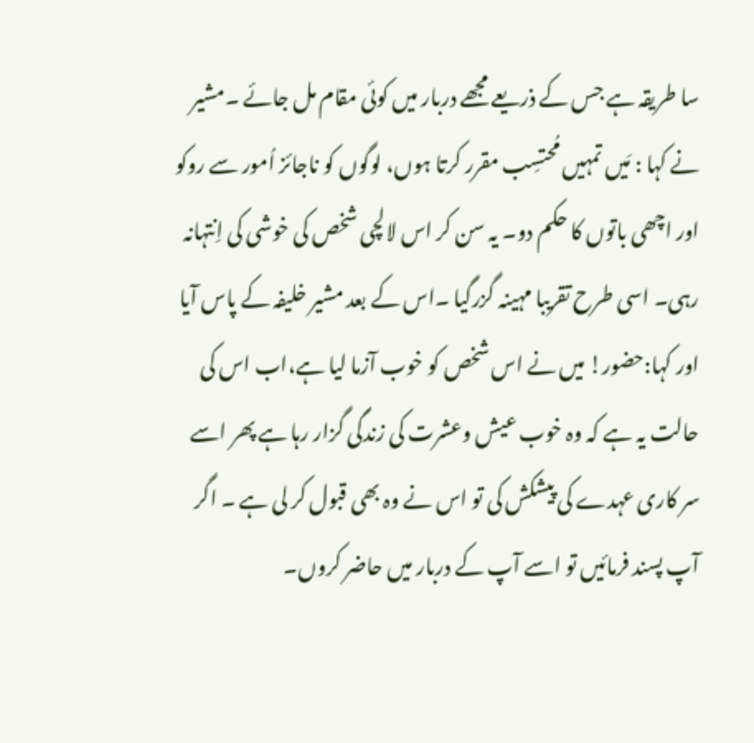سا طریقہ ہے جس کے ذریعے مجھے دربار میں کوئی مقام مل جائے ۔مشیر نے کہا : مَیں تمہیں مُحتسِب مقرر کرتا ہوں، لوگوں کو ناجائز اُمور سے روکو اور اچھی باتوں کا حکم دو۔ یہ سن کر اس لالچی شخص کی خوشی کی اِنتہانہ رہی۔ اسی طرح تقریبا مہینہ گزرگیا ۔اس کے بعد مشیر خلیفہ کے پاس آیا اور کہا:حضور! میں نے اس شخص کو خوب آزما لیا ہے،اب اس کی حالت یہ ہے کہ وہ خوب عیش وعشرت کی زندگی گزار رہا ہے پھر اسے سر کاری عہدے کی پیشکش کی تو اس نے وہ بھی قبول کر لی ہے ۔ اگر آپ پسند فرمائیں تو اسے آپ کے دربار میں حاضر کروں۔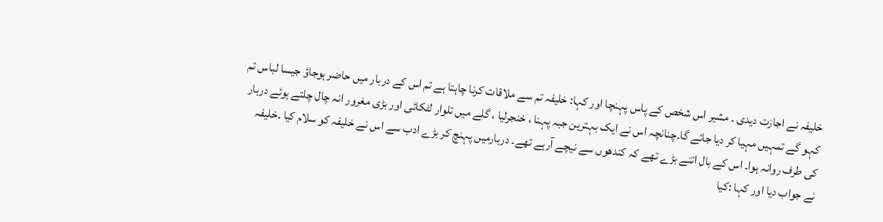خلیفہ نے اجازت دیدی ۔ مشیر اس شخص کے پاس پہنچا اور کہا: خلیفہ تم سے ملاقات کرنا چاہتا ہے تم اس کے دربار میں حاضر ہوجاؤ جیسا لباس تم کہو گے تمہیں مہیا کر دیا جائے گا۔چنانچہ اس نے ایک بہترین جبہ پہنا ، خنجرلیا ، گلے میں تلوار لٹکائی اور بڑی مغرور انہ چال چلتے ہوئے دربار کی طرف روانہ ہوا۔ اس کے بال اتنے بڑے تھے کہ کندھوں سے نیچے آرہے تھے۔ دربارمیں پہنچ کر بڑے ادب سے اس نے خلیفہ کو سلام کیا ۔خلیفہ نے جواب دیا اور کہا :کیا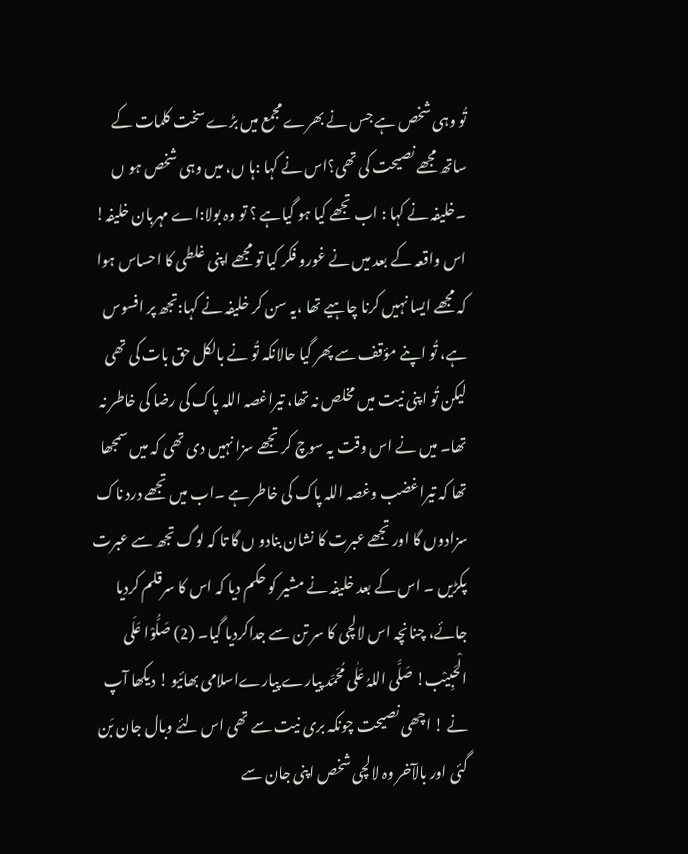تُو وہی شخص ہے جس نے بھرے مجمع میں بڑے سخت کلمات کے ساتھ مجھے نصیحت کی تھی؟اس نے کہا :ہا ں، میں وہی شخص ہو ں ۔خلیفہ نے کہا : اب تجھے کیا ہو گیاہے ؟ تو وہ بولا:اے مہربان خلیفہ! اس واقعہ کے بعد میں نے غورو فکر کیا تو مجھے اپنی غلطی کا احساس ہوا کہ مجھے ایسا نہیں کرنا چاہیے تھا ،یہ سن کر خلیفہ نے کہا:تجھ پر افسوس ہے، تُو اپنے مؤقف سے پھر گیا حالانکہ تُو نے بالکل حق بات کی تھی لیکن تُو اپنی نیت میں مخلص نہ تھا، تیراغصہ اللہ پاک کی رضا کی خاطر نہ تھا۔ میں نے اس وقت یہ سوچ کر تجھے سزا نہیں دی تھی کہ میں سمجھا تھا کہ تیراغضب وغصہ اللہ پاک کی خاطر ہے ۔اب میں تجھے درد ناک سزادوں گا اور تجھے عبرت کا نشان بنادو ں گا تا کہ لوگ تجھ سے عبرت پکڑیں ۔ اس کے بعد خلیفہ نے مشیر کو حکم دیا کہ اس کا سرقلم کردیا جائے، چنانچہ اس لالچی کا سر تن سے جداکردیا گیا۔ (2) صَلُّوْا عَلَی الْحَبِیْب! صَلَّی اللہُ عَلٰی مُحَمَّد پیارے پیارےاسلامی بھائیو ! دیکھا آپ نے ! اچھی نصیحت چونکہ بری نیت سے تھی اس لئے وبال جان بَن گئی اور بالآخر وہ لالچی شخص اپنی جان سے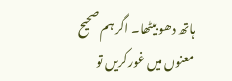ہاتھ دھو بیٹھا۔ اگر ہم صحیح معنوں میں غور کریں تو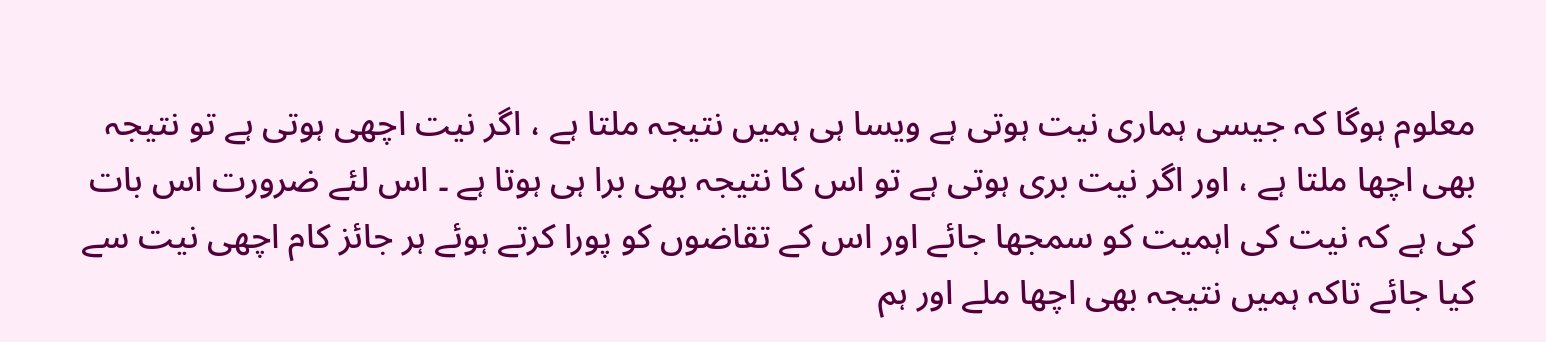معلوم ہوگا کہ جیسی ہماری نیت ہوتی ہے ویسا ہی ہمیں نتیجہ ملتا ہے ، اگر نیت اچھی ہوتی ہے تو نتیجہ بھی اچھا ملتا ہے ، اور اگر نیت بری ہوتی ہے تو اس کا نتیجہ بھی برا ہی ہوتا ہے ۔ اس لئے ضرورت اس بات کی ہے کہ نیت کی اہمیت کو سمجھا جائے اور اس کے تقاضوں کو پورا کرتے ہوئے ہر جائز کام اچھی نیت سے کیا جائے تاکہ ہمیں نتیجہ بھی اچھا ملے اور ہم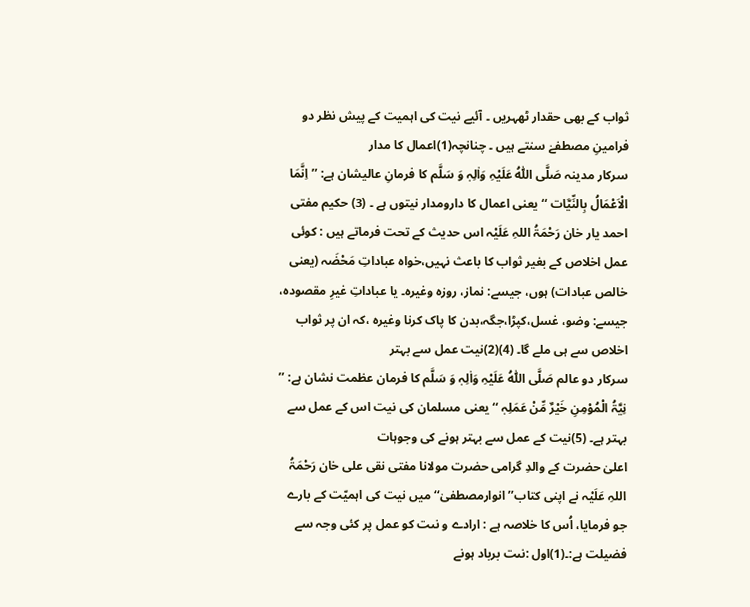ثواب کے بھی حقدار ٹھہریں ۔ آئیے نیت کی اہمیت کے پیش نظر دو فرامینِ مصطفےٰ سنتے ہیں ۔ چنانچہ(1)اعمال کا مدار
سرکار مدینہ صَلَّی اللّٰہُ عَلَیْہِ وَاٰلِہٖ وَ سَلَّم کا فرمانِ عالیشان ہے: ’’ اِنَّمَا الْاَعْمَالُ بِالنِّیَّات ‘‘ یعنی اعمال کا دارومدار نیتوں ہے ۔ (3) حکیم مفتی احمد یار خان رَحْمَۃُ اللہِ عَلَیْہ اس حدیث کے تحت فرماتے ہیں : کوئی عمل اخلاص کے بغیر ثواب کا باعث نہیں،خواہ عباداتِ مَحْضَہ (یعنی خالص عبادات) ہوں، جیسے: نماز، روزہ وغیرہ۔ یا عباداتِ غیرِ مقصودہ، جیسے: وضو، غسل،کپڑا،جگہ،بدن کا پاک کرنا وغیرہ ،کہ ان پر ثواب اخلاص سے ہی ملے گا۔ (4)(2)نیت عمل سے بہتر
سرکار دو عالم صَلَّی اللّٰہُ عَلَیْہِ وَاٰلِہٖ وَ سَلَّم کا فرمان عظمت نشان ہے: ’’ نِیَّۃُ الْمُوْمِنِ خَیْرٌ مِّنْ عَمَلِہٖ ‘‘ یعنی مسلمان کی نیت اس کے عمل سے بہتر ہے۔ (5)نیت کے عمل سے بہتر ہونے کی وجوہات
اعلیٰ حضرت کے والدِ گرامی حضرت مولانا مفتی نقی علی خان رَحْمَۃُ اللہِ عَلَیْہ نے اپنی کتاب’’ انوارمصطفیٰ‘‘ میں نیت کی اہمیّت کے بارے جو فرمایا، اُس کا خلاصہ ہے : ارادے و نىت کو عمل پر کئى وجہ سے فضیلت ہے:۔(1)اول :نىت برباد ہونے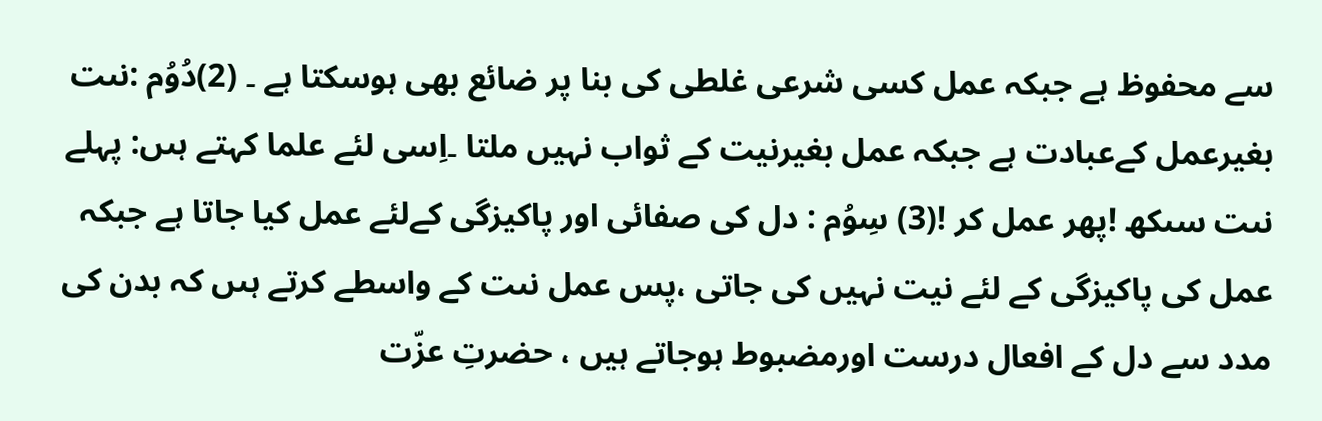سے محفوظ ہے جبکہ عمل کسی شرعی غلطی کی بنا پر ضائع بھی ہوسکتا ہے ۔ (2)دُوُم :نىت بغیرعمل کےعبادت ہے جبکہ عمل بغیرنیت کے ثواب نہیں ملتا ۔اِسى لئے علما کہتے ہىں: پہلے نىت سىکھ !پھر عمل کر !(3) سِوُم : دل کی صفائی اور پاکیزگی کےلئے عمل کیا جاتا ہے جبکہ عمل کی پاکیزگی کے لئے نیت نہیں کی جاتی ،پس عمل نىت کے واسطے کرتے ہىں کہ بدن کى مدد سے دل کے افعال درست اورمضبوط ہوجاتے ہیں ، حضرتِ عزّت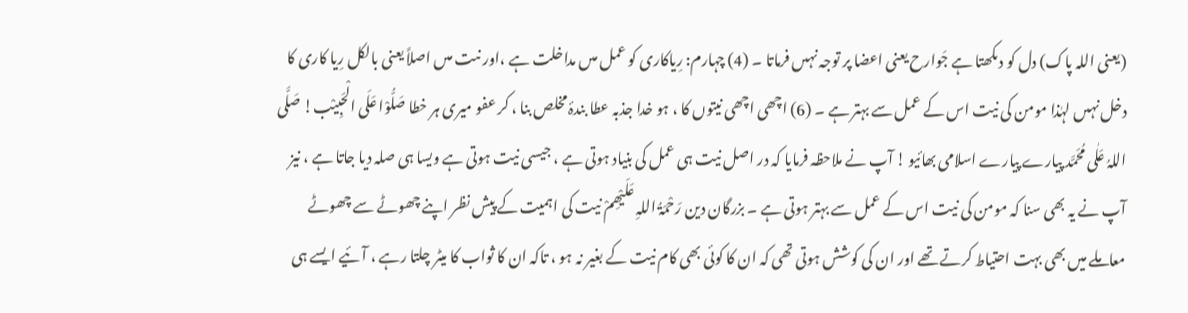(یعنی اللہ پاک) دل کو دىکھتا ہے جَوارح یعنی اعضا پر توجہ نہىں فرماتا ۔ (4) چہارم: رِیاکاری کو عمل مىں مداخلت ہے ،اور نىت مىں اصلاً یعنی بالکل رِیا کاری کا دخل نہىں لہٰذا مومن کی نیت اس کے عمل سے بہتر ہے ۔ (6) اچھی اچھی نیتوں کا ، ہو خدا جذبہ عطا بندۂ مخلص بنا ، کر عفو میری ہر خطا صَلُّوْا عَلَی الْحَبِیْب! صَلَّی اللہُ عَلٰی مُحَمَّد پیارے پیارے اسلامی بھائیو ! آپ نے ملاحظہ فرمایا کہ در اصل نیت ہی عمل کی بنیاد ہوتی ہے ، جیسی نیت ہوتی ہے ویسا ہی صلہ دیا جاتا ہے ، نیز آپ نے یہ بھی سنا کہ مومن کی نیت اس کے عمل سے بہتر ہوتی ہے ۔ بزرگان دین رَحْمَۃُ اللہِ عَلَیْھِمْ نیت کی اہمیت کے پیش نظر اپنے چھوٹے سے چھوٹے معاملے میں بھی بہت احتیاط کرتے تھے اور ان کی کوشش ہوتی تھی کہ ان کا کوئی بھی کام نیت کے بغیر نہ ہو ، تاکہ ان کا ثواب کا میٹر چلتا رہے ، آئیے ایسے ہی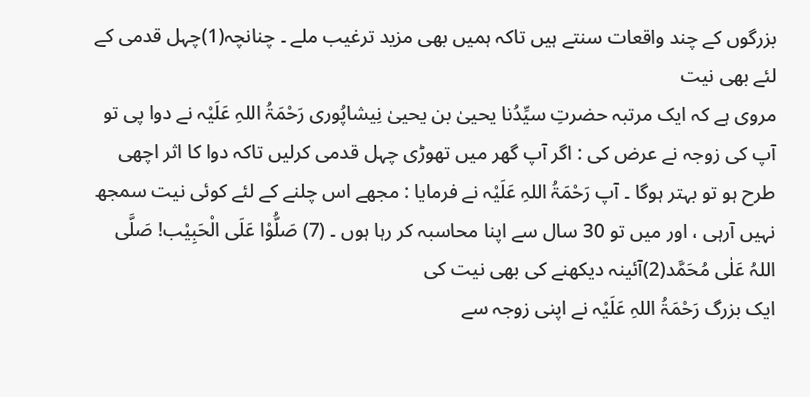بزرگوں کے چند واقعات سنتے ہیں تاکہ ہمیں بھی مزید ترغیب ملے ۔ چنانچہ(1)چہل قدمی کے لئے بھی نیت
مروی ہے کہ ایک مرتبہ حضرتِ سیِّدُنا یحییٰ بن یحییٰ نِیشاپُوری رَحْمَۃُ اللہِ عَلَیْہ نے دوا پی تو آپ کی زوجہ نے عرض کی : اگر آپ گھر میں تھوڑی چہل قدمی کرلیں تاکہ دوا کا اثر اچھی طرح ہو تو بہتر ہوگا ۔ آپ رَحْمَۃُ اللہِ عَلَیْہ نے فرمایا : مجھے اس چلنے کے لئے کوئی نیت سمجھ نہیں آرہی ، اور میں تو 30 سال سے اپنا محاسبہ کر رہا ہوں ۔ (7) صَلُّوْا عَلَی الْحَبِیْب! صَلَّی اللہُ عَلٰی مُحَمَّد(2)آئینہ دیکھنے کی بھی نیت کی
ایک بزرگ رَحْمَۃُ اللہِ عَلَیْہ نے اپنی زوجہ سے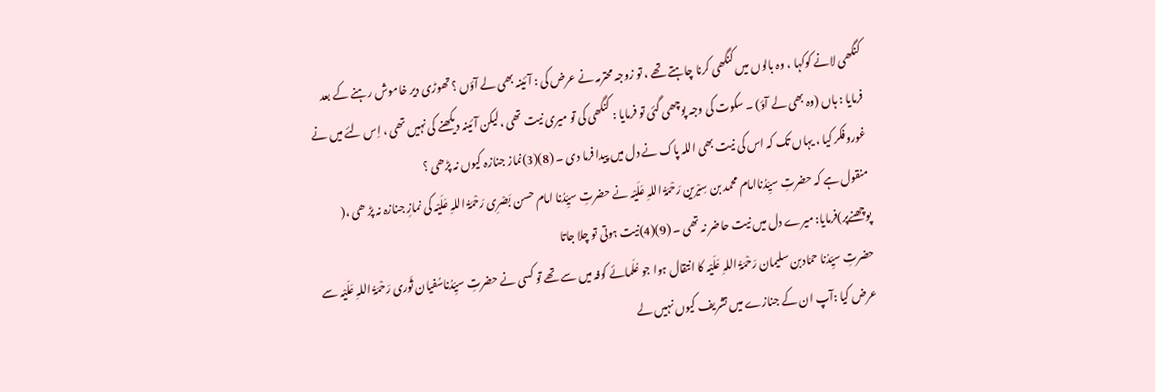کنگھی لانے کوکہا ، وہ بالوں میں کنگھی کرنا چاہتے تھے ، تو زوجہ محترمہ نے عرض کی : آئینہ بھی لے آؤں ؟ تھوڑی دیر خاموش رہنے کے بعد فرمایا : ہاں (وہ بھی لے آؤ) ۔ سکوت کی وجہ پوچھی گئی تو فرمایا : کنگھی کی تو میری نیت تھی ،لیکن آئینہ دیکھنے کی نہیں تھی ، اِس لئے میں نے غوروفکر کیا ، یہاں تک کہ اس کی نیت بھی اللہ پاک نے دل میں پیدا فرما دی ۔ (8)(3)نماز جنازہ کیوں نہ پڑھی ؟
منقول ہے کہ حضرتِ سیِّدُناامام محمد بن سِیْرین رَحْمَۃُ اللہِ عَلَیْہ نے حضرتِ سیِّدُنا امام حسن بَصْرِی رَحْمَۃُ اللہِ عَلَیْہ کی نمازِ جنازہ نہ پڑ ھی ،( پوچھنےپر)فرمایا: میرے دل میں نیت حاضر نہ تھی ۔ (9)(4)نیت ہوتی تو چلا جاتا
حضرتِ سیِّدُنا حمّادبن سلیمان رَحْمَۃُ اللہِ عَلَیْہ کا انتقال ہوا جو عُلَمائے کوفہ میں سے تھے تو کسی نے حضرتِ سیِّدُناسُفیان ثَوری رَحْمَۃُ اللہِ عَلَیْہ سے عرض کیا :آپ ان کے جنازے میں تشریف کیوں نہیں لے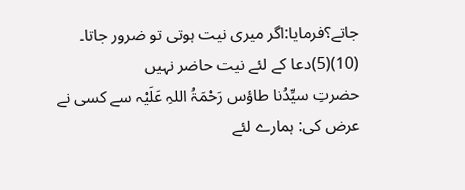جاتے؟فرمایا:اگر میری نیت ہوتی تو ضرور جاتا۔ (10)(5)دعا کے لئے نیت حاضر نہیں
حضرتِ سیِّدُنا طاؤس رَحْمَۃُ اللہِ عَلَیْہ سے کسی نے عرض کی: ہمارے لئے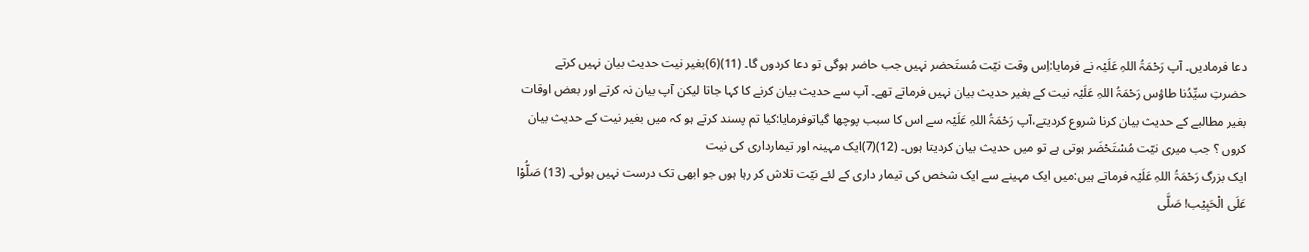دعا فرمادیں۔ آپ رَحْمَۃُ اللہِ عَلَیْہ نے فرمایا:اِس وقت نیّت مُستَحضر نہیں جب حاضر ہوگی تو دعا کردوں گا۔ (11)(6)بغیر نیت حدیث بیان نہیں کرتے
حضرتِ سیِّدُنا طاؤس رَحْمَۃُ اللہِ عَلَیْہ نیت کے بغیر حدیث بیان نہیں فرماتے تھے۔ آپ سے حدیث بیان کرنے کا کہا جاتا لیکن آپ بیان نہ کرتے اور بعض اوقات بغیر مطالبے کے حدیث بیان کرنا شروع کردیتے،آپ رَحْمَۃُ اللہِ عَلَیْہ سے اس کا سبب پوچھا گیاتوفرمایا:کیا تم پسند کرتے ہو کہ میں بغیر نیت کے حدیث بیان کروں ؟ جب میری نیّت مُسْتَحْضَر ہوتی ہے تو میں حدیث بیان کردیتا ہوں۔ (12)(7)ایک مہینہ اور تیمارداری کی نیت
ایک بزرگ رَحْمَۃُ اللہِ عَلَیْہ فرماتے ہیں:میں ایک مہینے سے ایک شخص کی تیمار داری کے لئے نیّت تلاش کر رہا ہوں جو ابھی تک درست نہیں ہوئی۔ (13) صَلُّوْا عَلَی الْحَبِیْب! صَلَّی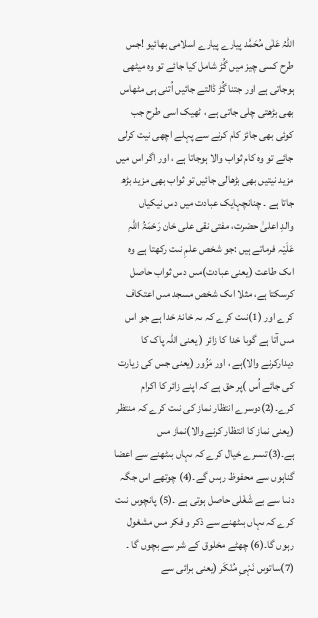اللہُ عَلٰی مُحَمَّد پیارے پیارے اسلامی بھائیو !جس طرح کسی چیز میں گُڑ شامل کیا جائے تو وہ میٹھی ہوجاتی ہے اور جتنا گُڑ ڈالتے جائیں اُتنی ہی مٹھاس بھی بڑھتی چلی جاتی ہے ، ٹھیک اسی طرح جب کوئی بھی جائز کام کرنے سے پہلے اچھی نیت کرلی جائے تو وہ کام ثواب والا ہوجاتا ہے ، اور اگر اس میں مزید نیتیں بھی بڑھالی جائیں تو ثواب بھی مزید بڑھ جاتا ہے ۔ چنانچہایک عبادت میں دس نیکیاں
والدِ اعلیٰ حضرت، مفتی نقی علی خان رَحْمَۃُ اللہِ عَلَیْہ فرماتے ہیں :جو شخص علمِ نىت رکھتا ہے وہ اىک طاعت (یعنی عبادت)مىں دس ثواب حاصل کرسکتا ہے، مثلا اىک شخص مسجد مىں اعتکاف کرے اور (1)نىت کرے کہ ىہ خانۂ خدا ہے جو اس مىں آتا ہے گوىا خدا کا زائر ( یعنی اللہ پاک کا دیدارکرنے والا)ہے ، اور مَزُور (یعنی جس کی زیارت کی جائے اُس )پر حق ہے کہ اپنے زائر کا اکرام کرے۔(2)دوسرے انتظار نماز کى نىت کرے کہ منتظر (یعنی نماز کا انتظار کرنے والا)نماز مىں ہے۔(3)تىسرے خیال کرے کہ ىہاں بىٹھنے سے اعضا گناہوں سے محفوظ رہىں گے۔(4) چوتھے اس جگہ دنىا سے بے شَغْلى حاصل ہوتى ہے ۔(5) پانچوىں نىت کرے کہ ىہاں بىٹھنے سے ذکر و فکر مىں مشغول رہوں گا۔(6) چھٹے مخلوق کے شر سے بچوں گا ۔ (7)ساتوىں نَہْىِ مُنْکَر (یعنی برائی سے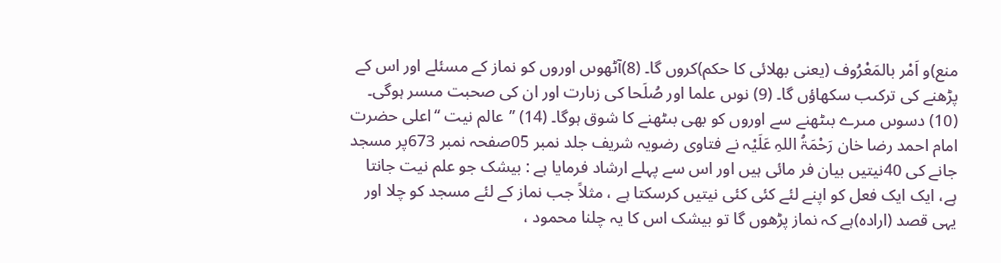منع)و اَمْر بالمَعْرُوف (یعنی بھلائی کا حکم)کروں گا۔ (8)آٹھوىں اوروں کو نماز کے مسئلے اور اس کے پڑھنے کى ترکىب سکھاؤں گا۔ (9) نوىں علما اور صُلَحا کى زىارت اور ان کى صحبت مىسر ہوگى۔ (10) دسوىں مىرے بىٹھنے سے اوروں کو بھى بىٹھنے کا شوق ہوگا۔ (14) ’’عالم نیت ‘‘اعلی حضرت امام احمد رضا خان رَحْمَۃُ اللہِ عَلَیْہ نے فتاوی رضویہ شریف جلد نمبر 05صفحہ نمبر 673پر مسجد جانے کی 40نیتیں بیان فر مائی ہیں اور اس سے پہلے ارشاد فرمایا ہے : بیشک جو علم نیت جانتا ہے، ایک ایک فعل کو اپنے لئے کئی کئی نیتیں کرسکتا ہے ، مثلاً جب نماز کے لئے مسجد کو چلا اور یہی قصد (ارادہ)ہے کہ نماز پڑھوں گا تو بیشک اس کا یہ چلنا محمود ،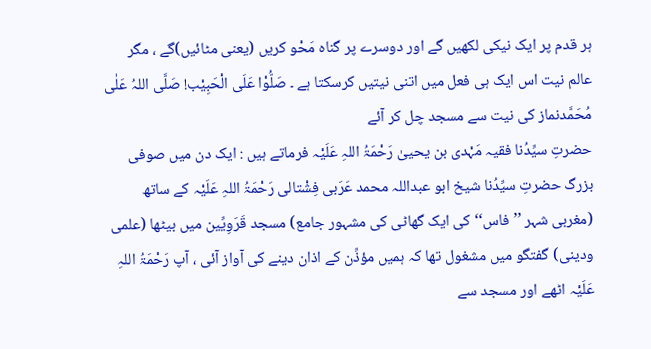ہر قدم پر ایک نیکی لکھیں گے اور دوسرے پر گناہ مَحْو کریں (یعنی مٹائیں)گے ، مگر عالم نیت اس ایک ہی فعل میں اتنی نیتیں کرسکتا ہے ۔ صَلُّوْا عَلَی الْحَبِیْب! صَلَّی اللہُ عَلٰی مُحَمَّدنماز کی نیت سے مسجد چل کر آئے
حضرتِ سیِّدُنا فقیہ مَہْدی بن یحییٰ رَحْمَۃُ اللہِ عَلَیْہ فرماتے ہیں : ایک دن میں صوفی بزرگ حضرتِ سیِّدُنا شیخ ابو عبداللہ محمد عَرَبی فِشْتالی رَحْمَۃُ اللہِ عَلَیْہ کے ساتھ (مغربی شہر ’’فاس‘‘ کی ایک گھاٹی کی مشہور جامع) مسجد قَرَوِیِّین میں بیٹھا (علمی ودینی) گفتگو میں مشغول تھا کہ ہمیں مؤذِّن کے اذان دینے کی آواز آئی ، آپ رَحْمَۃُ اللہِ عَلَیْہ اٹھے اور مسجد سے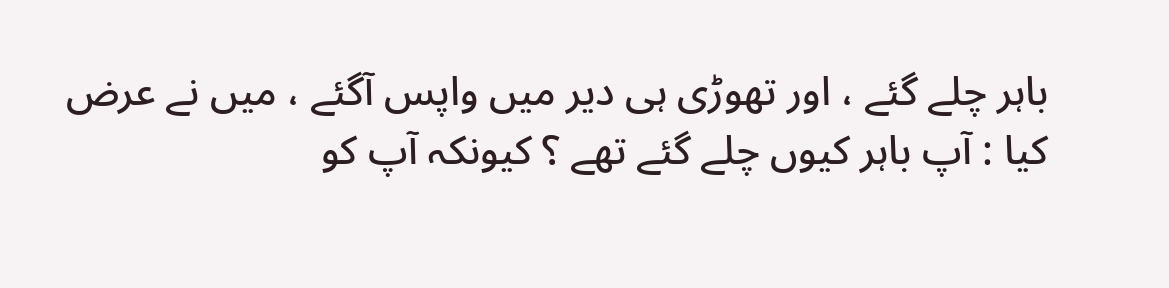باہر چلے گئے ، اور تھوڑی ہی دیر میں واپس آگئے ، میں نے عرض کیا : آپ باہر کیوں چلے گئے تھے ؟ کیونکہ آپ کو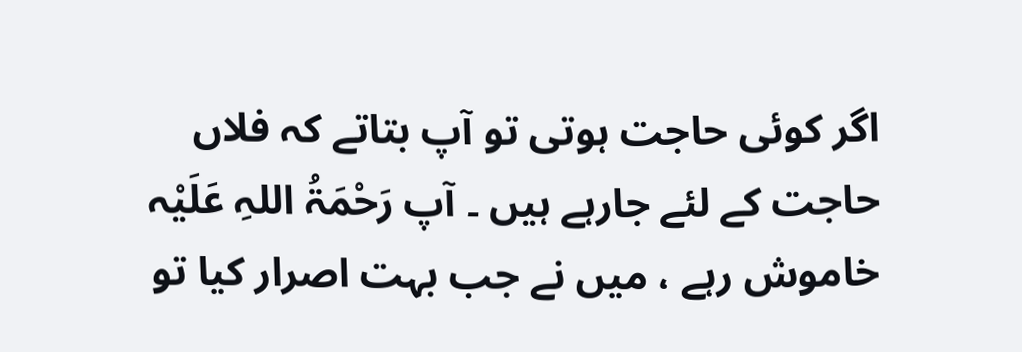اگر کوئی حاجت ہوتی تو آپ بتاتے کہ فلاں حاجت کے لئے جارہے ہیں ۔ آپ رَحْمَۃُ اللہِ عَلَیْہ خاموش رہے ، میں نے جب بہت اصرار کیا تو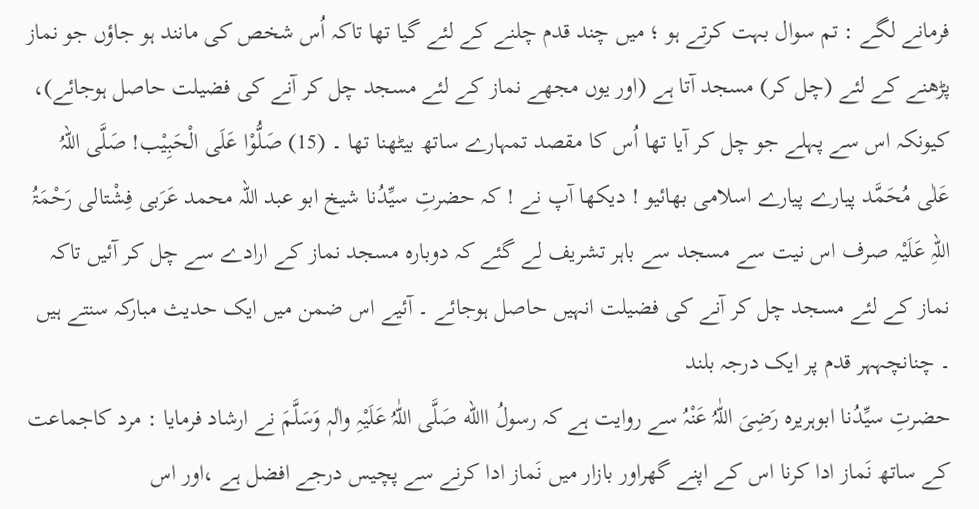فرمانے لگے : تم سوال بہت کرتے ہو ؛ میں چند قدم چلنے کے لئے گیا تھا تاکہ اُس شخص کی مانند ہو جاؤں جو نماز پڑھنے کے لئے (چل کر) مسجد آتا ہے (اور یوں مجھے نماز کے لئے مسجد چل کر آنے کی فضیلت حاصل ہوجائے)، کیونکہ اس سے پہلے جو چل کر آیا تھا اُس کا مقصد تمہارے ساتھ بیٹھنا تھا ۔ (15) صَلُّوْا عَلَی الْحَبِیْب! صَلَّی اللہُ عَلٰی مُحَمَّد پیارے پیارے اسلامی بھائیو ! دیکھا آپ نے ! کہ حضرتِ سیِّدُنا شیخ ابو عبد اللہ محمد عَرَبی فِشْتالی رَحْمَۃُ اللہِ عَلَیْہ صرف اس نیت سے مسجد سے باہر تشریف لے گئے کہ دوبارہ مسجد نماز کے ارادے سے چل کر آئیں تاکہ نماز کے لئے مسجد چل کر آنے کی فضیلت انہیں حاصل ہوجائے ۔ آئیے اس ضمن میں ایک حدیث مبارکہ سنتے ہیں ۔ چنانچہہر قدم پر ایک درجہ بلند
حضرتِ سیِّدُنا ابوہریرہ رَضِیَ اللّٰہُ عَنْہُ سے روایت ہے کہ رسولُ االله صَلَّی اللّٰہُ عَلَیْہِ واٰلہٖ وَسَلَّمَ نے ارشاد فرمایا : مرد کاجماعت کے ساتھ نَماز ادا کرنا اس کے اپنے گھراور بازار میں نَماز ادا کرنے سے پچیس درجے افضل ہے ،اور اس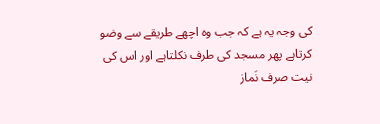کی وجہ یہ ہے کہ جب وہ اچھے طریقے سے وضو کرتاہے پھر مسجد کی طرف نکلتاہے اور اس کی نیت صرف نَماز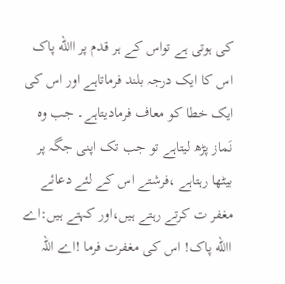کی ہوتی ہے تواس کے ہر قدم پر االله پاک اس کا ایک درجہ بلند فرماتاہے اور اس کی ایک خطا کو معاف فرمادیتاہے۔ جب وہ نَماز پڑھ لیتاہے تو جب تک اپنی جگہ پر بیٹھا رہتاہے ،فرشتے اس کے لئے دعائے مغفر ت کرتے رہتے ہیں،اور کہتے ہیں:اے االله پاک! اس کی مغفرت فرما !اے اللہ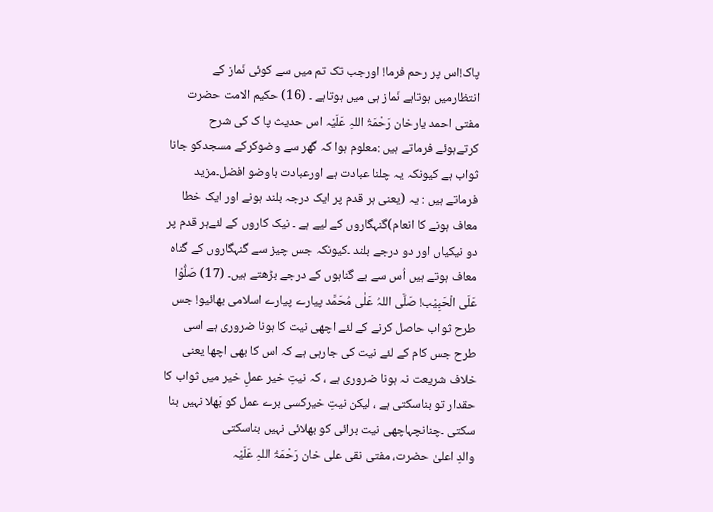پاک!اس پر رحم فرما! اورجب تک تم میں سے کوئی نَماز کے انتظارمیں ہوتاہے نَماز ہی میں ہوتاہے ۔ (16) حکیم الامت حضرت مفتی احمد یارخان رَحْمَۃُ اللہِ عَلَیْہ اس حدیث پا ک کی شرح کرتےہوئے فرماتے ہیں :معلوم ہوا کہ گھر سے وضوکرکے مسجدکو جانا ثواب ہے کیونکہ یہ چلنا عبادت ہے اورعبادت باوضو افضل۔مزید فرماتے ہیں : یہ (یعنی ہر قدم پر ایک درجہ بلند ہونے اور ایک خطا معاف ہونے کا انعام)گنہگاروں کے لیے ہے ۔ نیک کاروں کے لئےہر قدم پر دو نیکیاں اور دو درجے بلند ۔کیونکہ جس چیز سے گنہگاروں کے گناہ معاف ہوتے ہیں اُس سے بے گناہوں کے درجے بڑھتے ہیں۔ (17) صَلُّوْا عَلَی الْحَبِیْب! صَلَّی اللہُ عَلٰی مُحَمَّد پیارے پیارے اسلامی بھائیو! جس طرح ثواب حاصل کرنے کے لئے اچھی نیت کا ہونا ضروری ہے اسی طرح جس کام کے لئے نیت کی جارہی ہے کہ اس کا بھی اچھا یعنی خلاف شریعت نہ ہونا ضروری ہے ، کہ نیتِ خیر عملِ خیر میں ثواب کا حقدار تو بناسکتی ہے ، لیکن نیتِ خیرکسی برے عمل کو بَھلا نہیں بنا سکتی ۔چنانچہاچھی نیت برائی کو بھلائی نہیں بناسکتی
والدِ اعلیٰ حضرت، مفتی نقی علی خان رَحْمَۃُ اللہِ عَلَیْہ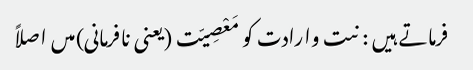فرماتے ہیں : نىت وارادت کو مَعْصِیّت (یعنی نافرمانی)مىں اصلاً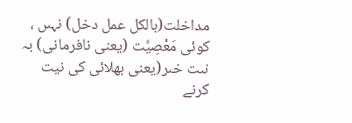مداخلت(بالکل عمل دخل) نہىں ، کوئى مَعْصِیَّت (یعنی نافرمانی) بہ نىت خىر(یعنی بھلائی کی نیت کرنے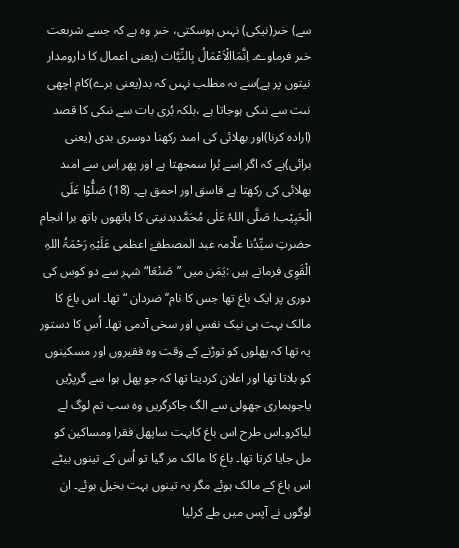سے) خىر(نیکی) نہىں ہوسکتى، خىر وہ ہے کہ جسے شرىعت خىر فرماوے۔ اِنَّمَاالْاَعْمَالُ بِالنِّيَّات (یعنی اعمال کا دارومدار نیتوں پر ہے)سے ىہ مطلب نہىں کہ بد(یعنی برے)کام اچھى نىت سے نىکى ہوجاتا ہے ،بلکہ بُرى بات سے نىکى کا قصد (ارادہ کرنا)اور بھلائى کى امىد رکھنا دوسرى بدى (یعنی برائی)ہے کہ اگر اِسے بُرا سمجھتا ہے اور پھر اِس سے امىد بھلائى کى رکھتا ہے فاسق اور احمق ہے۔ (18) صَلُّوْا عَلَی الْحَبِیْب! صَلَّی اللہُ عَلٰی مُحَمَّدبدنیتی کا ہاتھوں ہاتھ برا انجام
حضرتِ سیِّدُنا علّامہ عبد المصطفےٰ اعظمی عَلَیْہِ رَحْمَۃُ اللہِ الْقَوِی فرماتے ہیں :یَمَن میں ”صَنْعَا“ شہر سے دو کوس کی دوری پر ایک باغ تھا جس کا نام’’ضردان “ تھا۔ اس باغ کا مالک بہت ہی نیک نفس اور سخی آدمی تھا۔ اُس کا دستور یہ تھا کہ پھلوں کو توڑنے کے وقت وہ فقیروں اور مسکینوں کو بلاتا تھا اور اعلان کردیتا تھا کہ جو پھل ہوا سے گرپڑیں یاجوہماری جھولی سے الگ جاکرگریں وہ سب تم لوگ لے لیاکرو۔اس طرح اس باغ کابہت ساپھل فقرا ومساکین کو مل جایا کرتا تھا۔ باغ کا مالک مر گیا تو اُس کے تینوں بیٹے اس باغ کے مالک ہوئے مگر یہ تینوں بہت بخیل ہوئے۔ ان لوگوں نے آپس میں طے کرلیا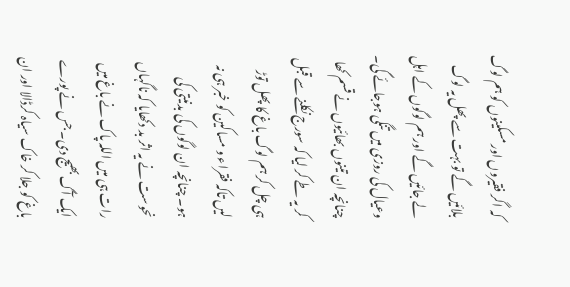کہ اگر فقیروں اور مسکینوں کو ہم لوگ بلائیں گے تو بہت سے پھل یہ لوگ لے جائیں گے اور ہم لوگوں کے اہل وعیال کی روزی میں تنگی ہوجائے گی۔ چنانچہ ان تینوں بھائیوں نے قسم کھا کر یہ طے کر لیا کہ سورج نکلنے سے قبل ہی چل کر ہم لوگ باغ کا پھل توڑ لیں تاکہ فقراء و مساکین کو خبر ہی نہ ہو۔ چنانچہ ان لوگوں کی بدنیتی کی نحوست نے یہ اثر بد دکھایا کہ ناگہاں رات ہی میں اللہ پاک نے باغ میں ایک آگ بھیج دی۔ جس نے پورے باغ کو جلا کر خاک سیاہ کرڈالا اور ان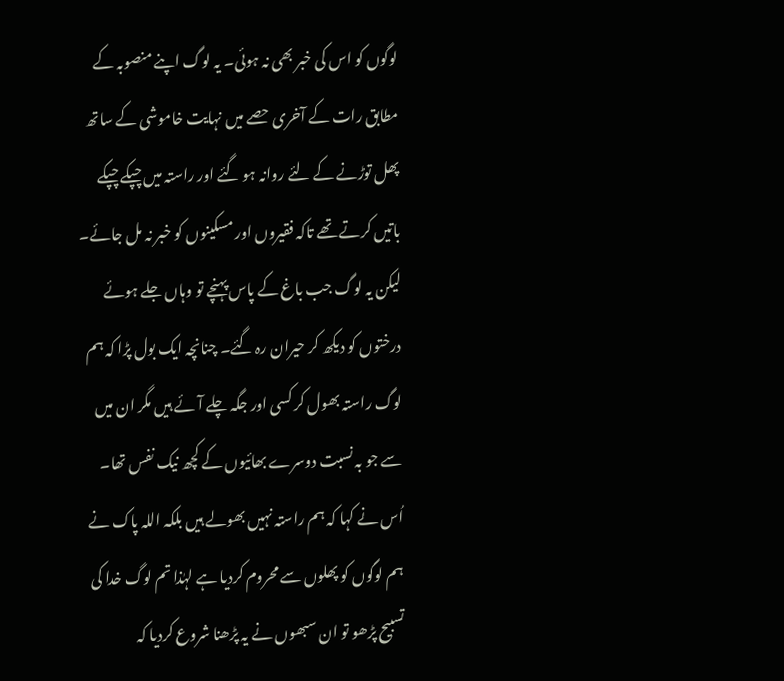لوگوں کو اس کی خبر بھی نہ ہوئی۔ یہ لوگ اپنے منصوبہ کے مطابق رات کے آخری حصے میں نہایت خاموشی کے ساتھ پھل توڑنے کے لئے روانہ ہو گئے اور راستہ میں چپکے چپکے باتیں کرتے تھے تاکہ فقیروں اور مسکینوں کو خبر نہ مل جائے۔ لیکن یہ لوگ جب باغ کے پاس پہنچے تو وہاں جلے ہوئے درختوں کو دیکھ کر حیران رہ گئے۔ چنانچہ ایک بول پڑا کہ ہم لوگ راستہ بھول کر کسی اور جگہ چلے آئے ہیں مگر ان میں سے جو بہ نسبت دوسرے بھائیوں کے کچھ نیک نفس تھا۔ اُس نے کہا کہ ہم راستہ نہیں بھولے ہیں بلکہ اللہ پاک نے ہم لوگوں کو پھلوں سے محروم کردیا ہے لہٰذا تم لوگ خدا کی تسبیح پڑھو تو ان سبھوں نے یہ پڑھنا شروع کردیا کہ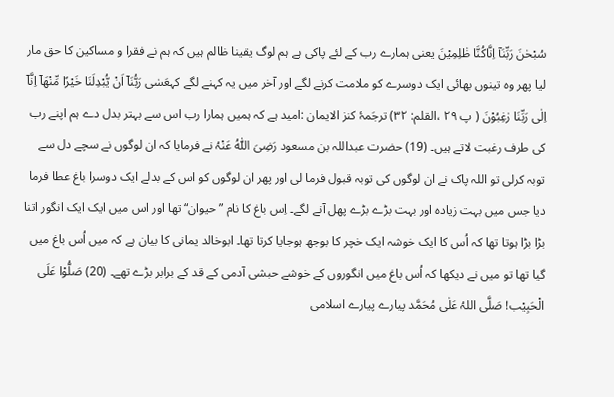سُبْحٰنَ رَبِّنَآ اِنَّاکُنَّا ظٰلِمِیْنَ یعنی ہمارے رب کے لئے پاکی ہے ہم لوگ یقینا ظالم ہیں کہ ہم نے فقرا و مساکین کا حق مار لیا پھر وہ تینوں بھائی ایک دوسرے کو ملامت کرنے لگے اور آخر میں یہ کہنے لگے کہعَسٰى رَبُّنَاۤ اَنْ یُّبْدِلَنَا خَیْرًا مِّنْهَاۤ اِنَّاۤ اِلٰى رَبِّنَا رٰغِبُوْنَ ( پ ۲۹ ،القلم: ۳۲) ترجَمۂ کنز الایمان :امید ہے کہ ہمیں ہمارا رب اس سے بہتر بدل دے ہم اپنے رب کی طرف رغبت لاتے ہیں۔ (19) حضرت عبداللہ بن مسعود رَضِیَ اللّٰہُ عَنْہُ نے فرمایا کہ ان لوگوں نے سچے دل سے توبہ کرلی تو اللہ پاک نے ان لوگوں کی توبہ قبول فرما لی اور پھر ان لوگوں کو اس کے بدلے ایک دوسرا باغ عطا فرما دیا جس میں بہت زیادہ اور بہت بڑے بڑے پھل آنے لگے۔ اِس باغ کا نام ”حیوان“تھا اور اس میں ایک ایک انگور اتنا بڑا بڑا ہوتا تھا کہ اُس کا ایک خوشہ ایک خچر کا بوجھ ہوجایا کرتا تھا۔ ابوخالد یمانی کا بیان ہے کہ میں اُس باغ میں گیا تھا تو میں نے دیکھا کہ اُس باغ میں انگوروں کے خوشے حبشی آدمی کے قد کے برابر بڑے تھے۔ (20) صَلُّوْا عَلَی الْحَبِیْب! صَلَّی اللہُ عَلٰی مُحَمَّد پیارے پیارے اسلامی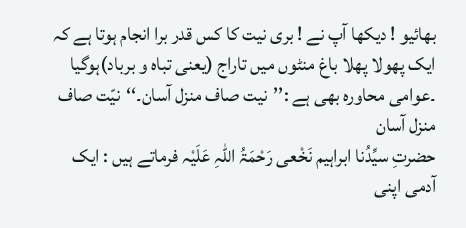بھائیو ! دیکھا آپ نے ! بری نیت کا کس قدر برا انجام ہوتا ہے کہ ایک پھولا پھلا باغ منٹوں میں تاراج (یعنی تباہ و برباد)ہوگیا ۔عوامی محاورہ بھی ہے :’’نیت صاف منزل آسان۔‘‘نیّت صاف منزل آسان
حضرتِ سیِّدُنا ابراہیم نَخْعی رَحْمَۃُ اللہِ عَلَیْہ فرماتے ہیں : ایک آدمی اپنی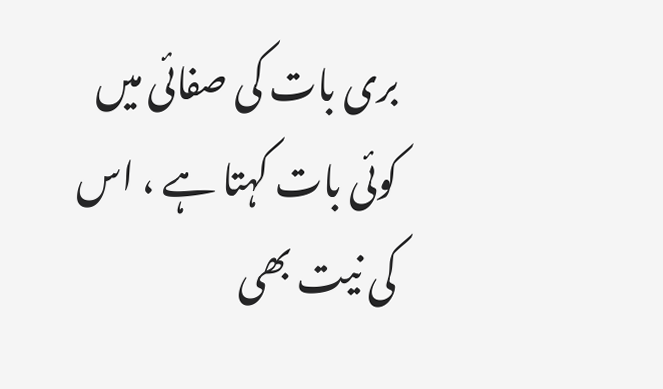بری بات کی صفائی میں کوئی بات کہتا ہے ، اس کی نیت بھی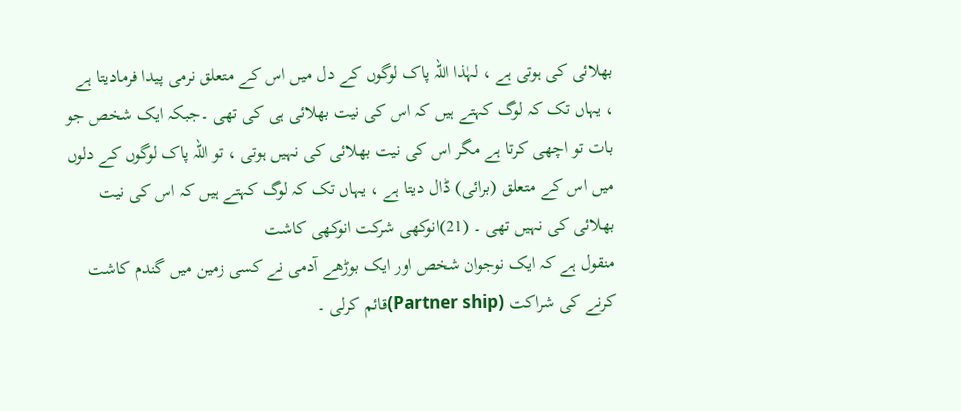بھلائی کی ہوتی ہے ، لہٰذا اللہ پاک لوگوں کے دل میں اس کے متعلق نرمی پیدا فرمادیتا ہے ، یہاں تک کہ لوگ کہتے ہیں کہ اس کی نیت بھلائی ہی کی تھی ۔جبکہ ایک شخص جو بات تو اچھی کرتا ہے مگر اس کی نیت بھلائی کی نہیں ہوتی ، تو اللہ پاک لوگوں کے دلوں میں اس کے متعلق (برائی) ڈال دیتا ہے ، یہاں تک کہ لوگ کہتے ہیں کہ اس کی نیت بھلائی کی نہیں تھی ۔ (21)انوکھی شرکت انوکھی کاشت
منقول ہے کہ ایک نوجوان شخص اور ایک بوڑھے آدمی نے کسی زمین میں گندم کاشت کرنے کی شراکت (Partner ship)قائم کرلی ۔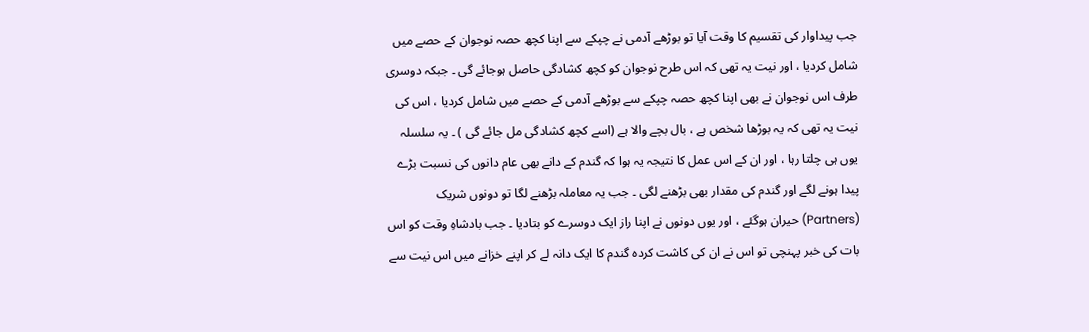جب پیداوار کی تقسیم کا وقت آیا تو بوڑھے آدمی نے چپکے سے اپنا کچھ حصہ نوجوان کے حصے میں شامل کردیا ، اور نیت یہ تھی کہ اس طرح نوجوان کو کچھ کشادگی حاصل ہوجائے گی ۔ جبکہ دوسری طرف اس نوجوان نے بھی اپنا کچھ حصہ چپکے سے بوڑھے آدمی کے حصے میں شامل کردیا ، اس کی نیت یہ تھی کہ یہ بوڑھا شخص ہے ، بال بچے والا ہے (اسے کچھ کشادگی مل جائے گی ) ۔ یہ سلسلہ یوں ہی چلتا رہا ، اور ان کے اس عمل کا نتیجہ یہ ہوا کہ گندم کے دانے بھی عام دانوں کی نسبت بڑے پیدا ہونے لگے اور گندم کی مقدار بھی بڑھنے لگی ۔ جب یہ معاملہ بڑھنے لگا تو دونوں شریک (Partners) حیران ہوگئے ، اور یوں دونوں نے اپنا راز ایک دوسرے کو بتادیا ۔ جب بادشاہِ وقت کو اس بات کی خبر پہنچی تو اس نے ان کی کاشت کردہ گندم کا ایک دانہ لے کر اپنے خزانے میں اس نیت سے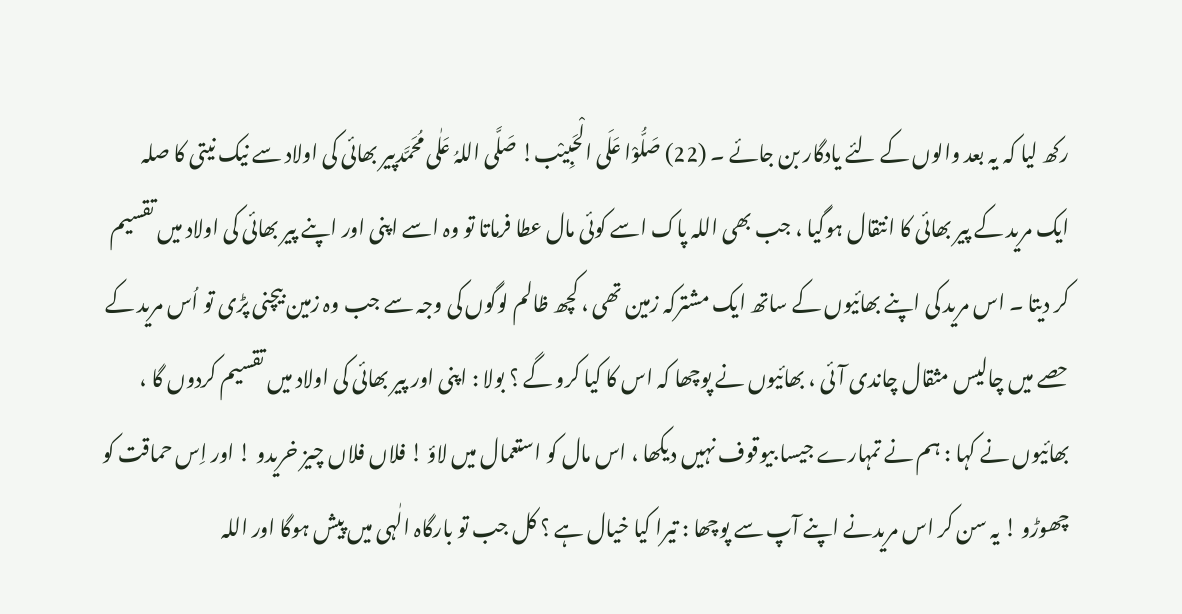رکھ لیا کہ یہ بعد والوں کے لئے یادگار بن جائے ۔ (22) صَلُّوْا عَلَی الْحَبِیْب! صَلَّی اللہُ عَلٰی مُحَمَّدپیر بھائی کی اولاد سے نیک نیتی کا صلہ
ایک مرید کے پیر بھائی کا انتقال ہوگیا ، جب بھی اللہ پاک اسے کوئی مال عطا فرماتا تو وہ اسے اپنی اور اپنے پیر بھائی کی اولاد میں تقسیم کر دیتا ۔ اس مرید کی اپنے بھائیوں کے ساتھ ایک مشترکہ زمین تھی ، کچھ ظالم لوگوں کی وجہ سے جب وہ زمین بیچنی پڑی تو اُس مرید کے حصے میں چالیس مثقال چاندی آئی ، بھائیوں نے پوچھا کہ اس کا کیا کرو گے ؟ بولا : اپنی اور پیر بھائی کی اولاد میں تقسیم کردوں گا ، بھائیوں نے کہا : ہم نے تمہارے جیسا بیوقوف نہیں دیکھا ، اس مال کو استعمال میں لاؤ ! فلاں فلاں چیز خریدو ! اور اِس حماقت کو چھوڑو ! یہ سن کر اس مریدنے اپنے آپ سے پوچھا : تیرا کیا خیال ہے ؟ کل جب تو بارگاہ الٰہی میں پیش ہوگا اور اللہ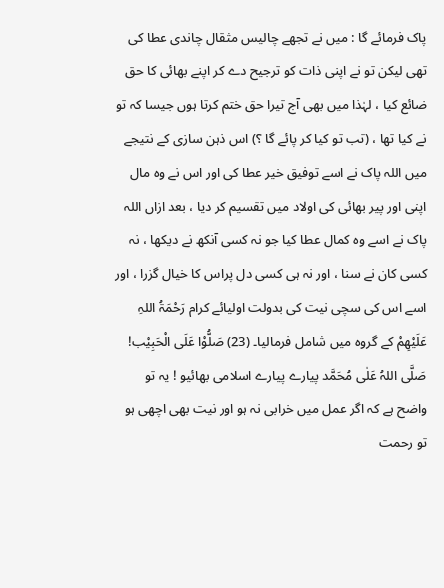پاک فرمائے گا : میں نے تجھے چالیس مثقال چاندی عطا کی تھی لیکن تو نے اپنی ذات کو ترجیح دے کر اپنے بھائی کا حق ضائع کیا ، لہٰذا میں بھی آج تیرا حق ختم کرتا ہوں جیسا کہ تو نے کیا تھا ، (تب تو کیا کر پائے گا ؟) اس ذہن سازی کے نتیجے میں اللہ پاک نے اسے توفیق خیر عطا کی اور اس نے وہ مال اپنی اور پیر بھائی کی اولاد میں تقسیم کر دیا ، بعد ازاں اللہ پاک نے اسے وہ کمال عطا کیا جو نہ کسی آنکھ نے دیکھا ، نہ کسی کان نے سنا ، اور نہ ہی کسی دل پراس کا خیال گزرا ، اور اسے اس کی سچی نیت کی بدولت اولیائے کرام رَحْمَۃُ اللہِ عَلَیْھِمْ کے گروہ میں شامل فرمالیا۔ (23) صَلُّوْا عَلَی الْحَبِیْب! صَلَّی اللہُ عَلٰی مُحَمَّد پیارے پیارے اسلامی بھائیو ! یہ تو واضح ہے کہ اگر عمل میں خرابی نہ ہو اور نیت بھی اچھی ہو تو رحمت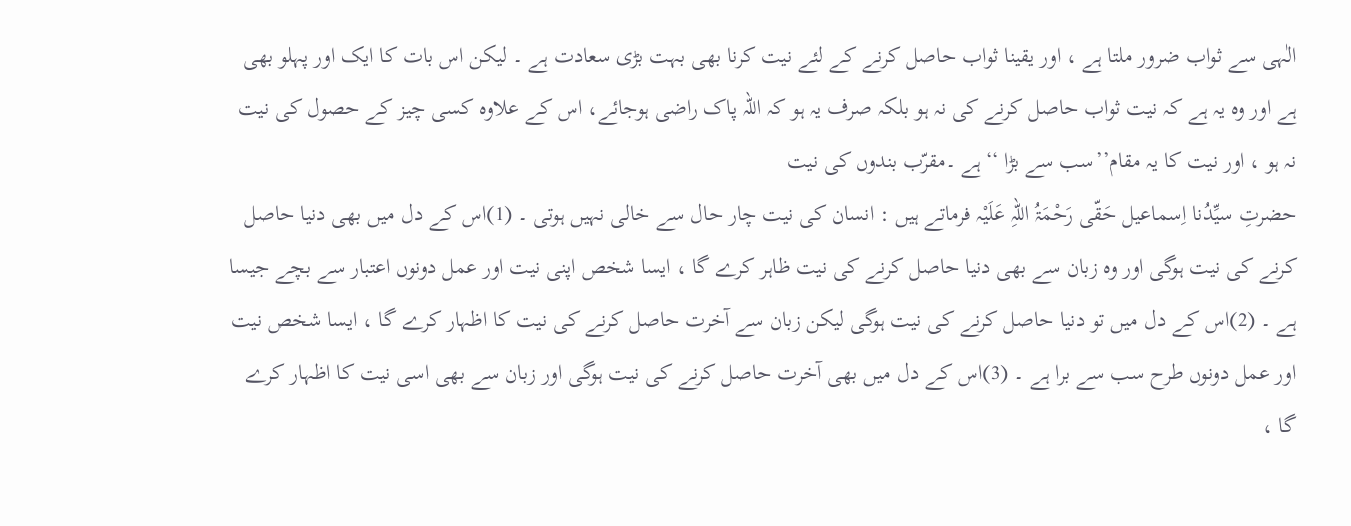الٰہی سے ثواب ضرور ملتا ہے ، اور یقینا ثواب حاصل کرنے کے لئے نیت کرنا بھی بہت بڑی سعادت ہے ۔ لیکن اس بات کا ایک اور پہلو بھی ہے اور وہ یہ ہے کہ نیت ثواب حاصل کرنے کی نہ ہو بلکہ صرف یہ ہو کہ اللہ پاک راضی ہوجائے، اس کے علاوہ کسی چیز کے حصول کی نیت نہ ہو ، اور نیت کا یہ مقام’’سب سے بڑا ‘‘ہے ۔مقرّب بندوں کی نیت
حضرتِ سیِّدُنا اِسماعیل حَقّی رَحْمَۃُ اللہِ عَلَیْہ فرماتے ہیں : انسان کی نیت چار حال سے خالی نہیں ہوتی ۔ (1)اس کے دل میں بھی دنیا حاصل کرنے کی نیت ہوگی اور وہ زبان سے بھی دنیا حاصل کرنے کی نیت ظاہر کرے گا ، ایسا شخص اپنی نیت اور عمل دونوں اعتبار سے بچے جیسا ہے ۔ (2)اس کے دل میں تو دنیا حاصل کرنے کی نیت ہوگی لیکن زبان سے آخرت حاصل کرنے کی نیت کا اظہار کرے گا ، ایسا شخص نیت اور عمل دونوں طرح سب سے برا ہے ۔ (3)اس کے دل میں بھی آخرت حاصل کرنے کی نیت ہوگی اور زبان سے بھی اسی نیت کا اظہار کرے گا ،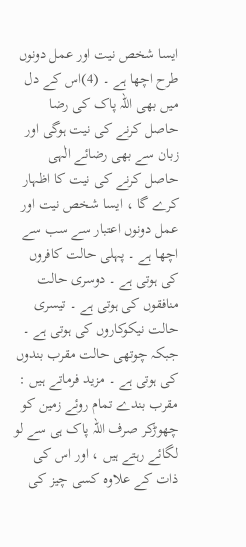ایسا شخص نیت اور عمل دونوں طرح اچھا ہے ۔ (4)اس کے دل میں بھی اللہ پاک کی رضا حاصل کرنے کی نیت ہوگی اور زبان سے بھی رضائے الٰہی حاصل کرنے کی نیت کا اظہار کرے گا ، ایسا شخص نیت اور عمل دونوں اعتبار سے سب سے اچھا ہے ۔ پہلی حالت کافروں کی ہوتی ہے ۔ دوسری حالت منافقوں کی ہوتی ہے ۔ تیسری حالت نیکوکاروں کی ہوتی ہے ۔ جبکہ چوتھی حالت مقرب بندوں کی ہوتی ہے ۔ مزید فرماتے ہیں : مقرب بندے تمام روئے زمین کو چھوڑکر صرف اللہ پاک ہی سے لو لگائے رہتے ہیں ، اور اس کی ذات کے علاوہ کسی چیز کی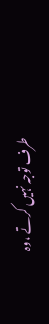طرف توجہ نہیں کرتے ،وہ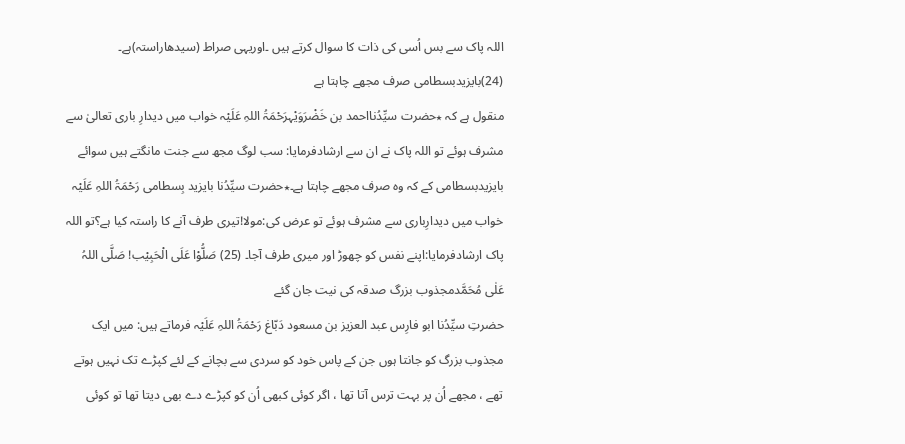اللہ پاک سے بس اُسی کی ذات کا سوال کرتے ہیں ۔اوریہی صراط (سیدھاراستہ)ہے۔ (24)بایزیدبسطامی صرف مجھے چاہتا ہے
منقول ہے کہ ٭حضرت سیِّدُنااحمد بن خَضْرَوَیْہرَحْمَۃُ اللہِ عَلَیْہ خواب میں دیدارِ باری تعالیٰ سے مشرف ہوئے تو اللہ پاک نے ان سے ارشادفرمایا: سب لوگ مجھ سے جنت مانگتے ہیں سوائے بایزیدبسطامی کے کہ وہ صرف مجھے چاہتا ہے۔٭حضرت سیِّدُنا بایزید بِسطامی رَحْمَۃُ اللہِ عَلَیْہ خواب میں دیدارِباری سے مشرف ہوئے تو عرض کی:مولا!تیری طرف آنے کا راستہ کیا ہے؟تو اللہ پاک ارشادفرمایا:اپنے نفس کو چھوڑ اور میری طرف آجا۔ (25) صَلُّوْا عَلَی الْحَبِیْب! صَلَّی اللہُ عَلٰی مُحَمَّدمجذوب بزرگ صدقہ کی نیت جان گئے
حضرتِ سیِّدُنا ابو فارِس عبد العزیز بن مسعود دَبّاغ رَحْمَۃُ اللہِ عَلَیْہ فرماتے ہیں: میں ایک مجذوب بزرگ کو جانتا ہوں جن کے پاس خود کو سردی سے بچانے کے لئے کپڑے تک نہیں ہوتے تھے ، مجھے اُن پر بہت ترس آتا تھا ، اگر کوئی کبھی اُن کو کپڑے دے بھی دیتا تھا تو کوئی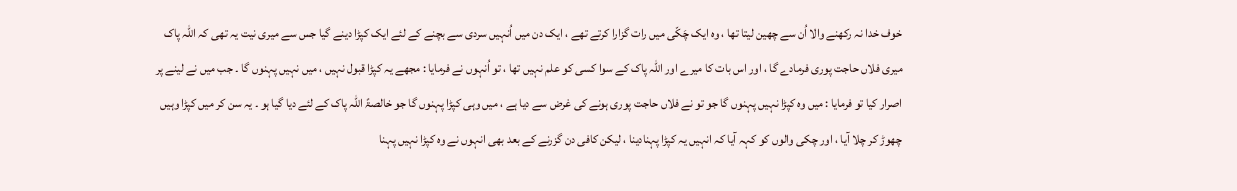خوف خدا نہ رکھنے والا اُن سے چھین لیتا تھا ، وہ ایک چَکّی میں رات گزارا کرتے تھے ، ایک دن میں اُنہیں سردی سے بچنے کے لئے ایک کپڑا دینے گیا جس سے میری نیت یہ تھی کہ اللہ پاک میری فلاں حاجت پوری فرمادے گا ، اور اس بات کا میرے اور اللہ پاک کے سوا کسی کو علم نہیں تھا ، تو اُنہوں نے فرمایا : مجھے یہ کپڑا قبول نہیں ، میں نہیں پہنوں گا ۔ جب میں نے لینے پر اصرار کیا تو فرمایا : میں وہ کپڑا نہیں پہنوں گا جو تو نے فلاں حاجت پوری ہونے کی غرض سے دیا ہے ، میں وہی کپڑا پہنوں گا جو خالصۃً اللہ پاک کے لئے دیا گیا ہو ۔ یہ سن کر میں کپڑا وہیں چھوڑ کر چلا آیا ، اور چکی والوں کو کہہ آیا کہ انہیں یہ کپڑا پہنادینا ، لیکن کافی دن گزرنے کے بعد بھی انہوں نے وہ کپڑا نہیں پہنا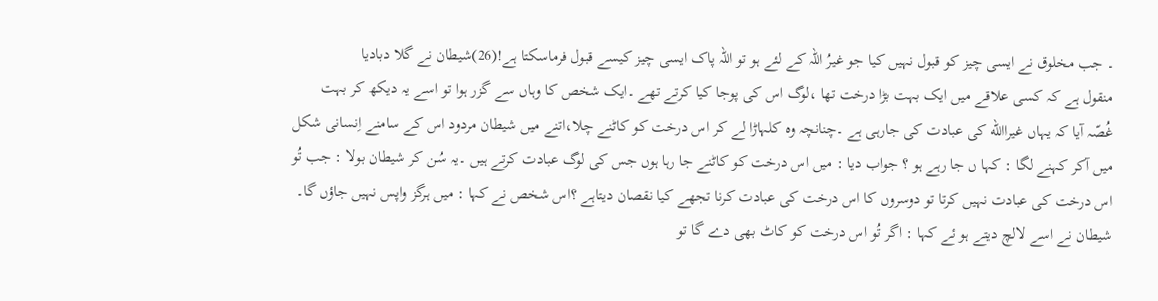۔ جب مخلوق نے ایسی چیز کو قبول نہیں کیا جو غیرُ اللہ کے لئے ہو تو اللہ پاک ایسی چیز کیسے قبول فرماسکتا ہے!(26)شیطان نے گلا دبادیا
منقول ہے کہ کسی علاقے میں ایک بہت بڑا درخت تھا ،لوگ اس کی پوجا کیا کرتے تھے ۔ایک شخص کا وہاں سے گزر ہوا تو اسے یہ دیکھ کر بہت غُصّہ آیا کہ یہاں غیراالله کی عبادت کی جارہی ہے ۔چنانچہ وہ کلہاڑا لے کر اس درخت کو کاٹنے چلا،اتنے میں شیطان مردود اس کے سامنے اِنسانی شکل میں آکر کہنے لگا : کہا ں جا رہے ہو ؟ جواب دیا : میں اس درخت کو کاٹنے جا رہا ہوں جس کی لوگ عبادت کرتے ہیں ۔یہ سُن کر شیطان بولا : جب تُو اس درخت کی عبادت نہیں کرتا تو دوسروں کا اس درخت کی عبادت کرنا تجھے کیا نقصان دیتاہے ؟اس شخص نے کہا : میں ہرگز واپس نہیں جاؤں گا۔ شیطان نے اسے لالچ دیتے ہو ئے کہا : اگر تُو اس درخت کو کاٹ بھی دے گا تو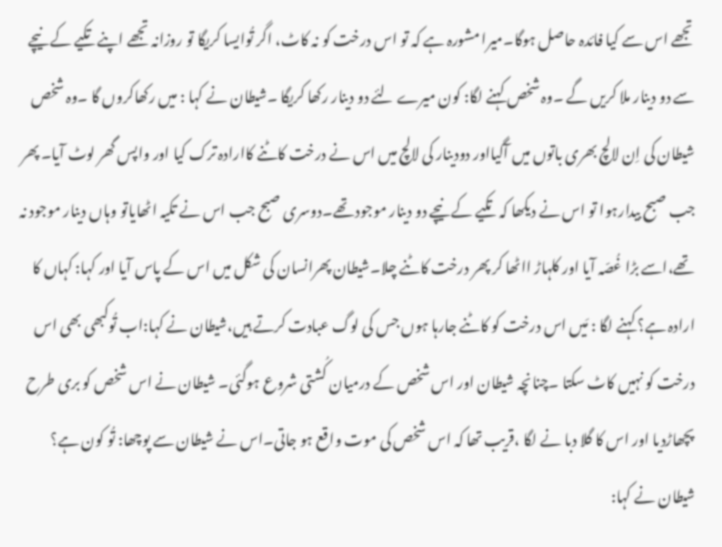تجھے اس سے کیا فائدہ حاصل ہوگا۔میرا مشورہ ہے کہ تو اس درخت کو نہ کاٹ، اگر تُوایسا کریگا تو روزانہ تجھے اپنے تکیے کے نیچے سے دو دینار ملا کریں گے ۔وہ شخص کہنے لگا: کون میرے لئے دو دینار رکھا کریگا ۔شیطان نے کہا : میں رکھاکروں گا ۔وہ شخص شیطان کی اِن لالچ بھری باتوں میں آگیااور دودینار کی لالچ میں اس نے درخت کاٹنے کاارادہ ترک کیا اور واپس گھر لوٹ آیا۔ پھر جب صبح بیدارہوا تو اس نے دیکھا کہ تکیے کے نیچے دو دینار موجود تھے۔دوسری صبح جب اس نے تکیہ اٹھایاتو وہاں دینار موجود نہ تھے،اسے بڑا غُصّہ آیا اور کلہاڑ ااٹھا کر پھر درخت کاٹنے چلا۔شیطان پھرانسان کی شکل میں اس کے پاس آیا اور کہا: کہاں کا ارادہ ہے؟ کہنے لگا : مَیں اس درخت کو کاٹنے جارہا ہوں جس کی لوگ عبادت کرتے ہیں،شیطان نے کہا:اب تُوکبھی بھی اس درخت کو نہیں کاٹ سکتا ۔چنانچہ شیطان اور اس شخص کے درمیان کُشتی شروع ہوگئی۔ شیطان نے اس شخص کو بری طرح پچھاڑدیا اور اس کا گلا دبا نے لگا ،قریب تھا کہ اس شخص کی موت واقع ہو جاتی۔اس نے شیطان سے پوچھا: تُو کون ہے؟ شیطان نے کہا: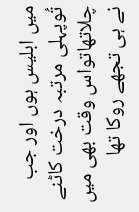میں ابلیس ہوں اور جب تُوپہلی مرتبہ درخت کاٹنے چلاتھاتواس وقت بھی میں نے ہی تجھے روکا تھا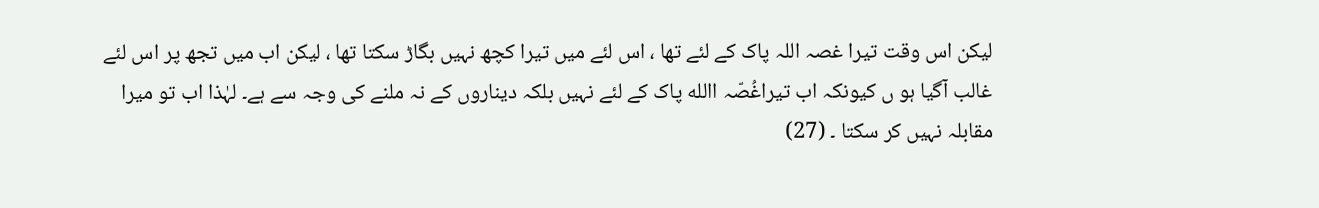لیکن اس وقت تیرا غصہ اللہ پاک کے لئے تھا ، اس لئے میں تیرا کچھ نہیں بگاڑ سکتا تھا ، لیکن اب میں تجھ پر اس لئے غالب آگیا ہو ں کیونکہ اب تیراغُصّہ االله پاک کے لئے نہیں بلکہ دیناروں کے نہ ملنے کی وجہ سے ہے۔ لہٰذا اب تو میرا مقابلہ نہیں کر سکتا ۔ (27)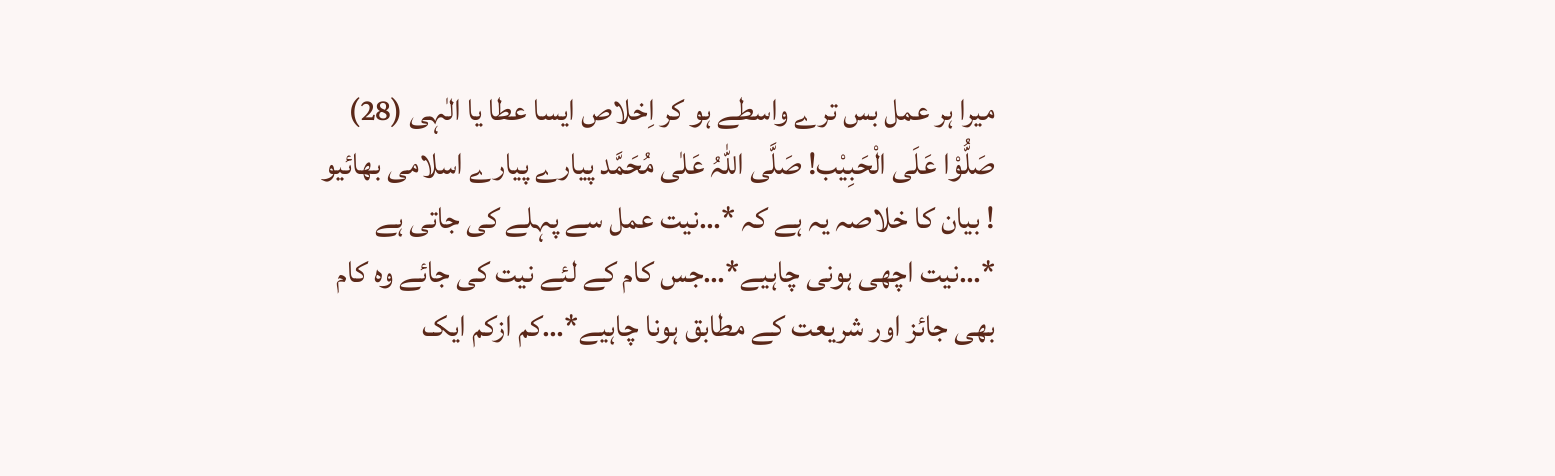میرا ہر عمل بس ترے واسطے ہو کر اِخلاص ایسا عطا یا الٰہی (28) صَلُّوْا عَلَی الْحَبِیْب! صَلَّی اللہُ عَلٰی مُحَمَّد پیارے پیارے اسلامی بھائیو ! بیان کا خلاصہ یہ ہے کہ *…نیت عمل سے پہلے کی جاتی ہے *…نیت اچھی ہونی چاہیے*…جس کام کے لئے نیت کی جائے وہ کام بھی جائز اور شریعت کے مطابق ہونا چاہیے*…کم ازکم ایک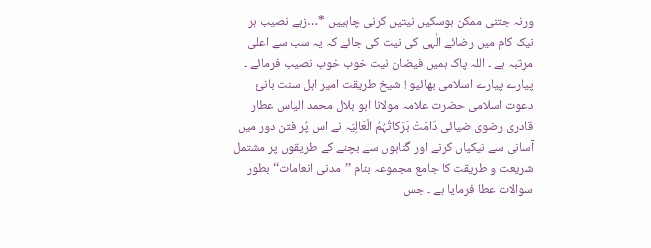ورنہ جتنی ممکن ہوسکیں نیتیں کرنی چاہییں *…زہے نصیب ہر نیک کام میں رضائے الٰہی کی نیت کی جائے کہ یہ سب سے اعلی مرتبہ ہے ۔ اللہ پاک ہمیں فیضان نیت خوب خوب نصیب فرمائے ۔ پیارے پیارے اسلامی بھائیو ! شیخ طریقت امیر اہل سنت بانیٔ دعوت اسلامی حضرت علامہ مولانا ابو بلال محمد الیاس عطار قادری رضوی ضیائی دَامَتْ بَرَکاتُہُمُ الْعَالِیَہ نے اس پُر فتن دور میں آسانی سے نیکیاں کرنے اور گناہوں سے بچنے کے طریقوں پر مشتمل شریعت و طریقت کا جامع مجموعہ بنام ’’مدنی انعامات‘‘بطور سوالات عطا فرمایا ہے ۔ جس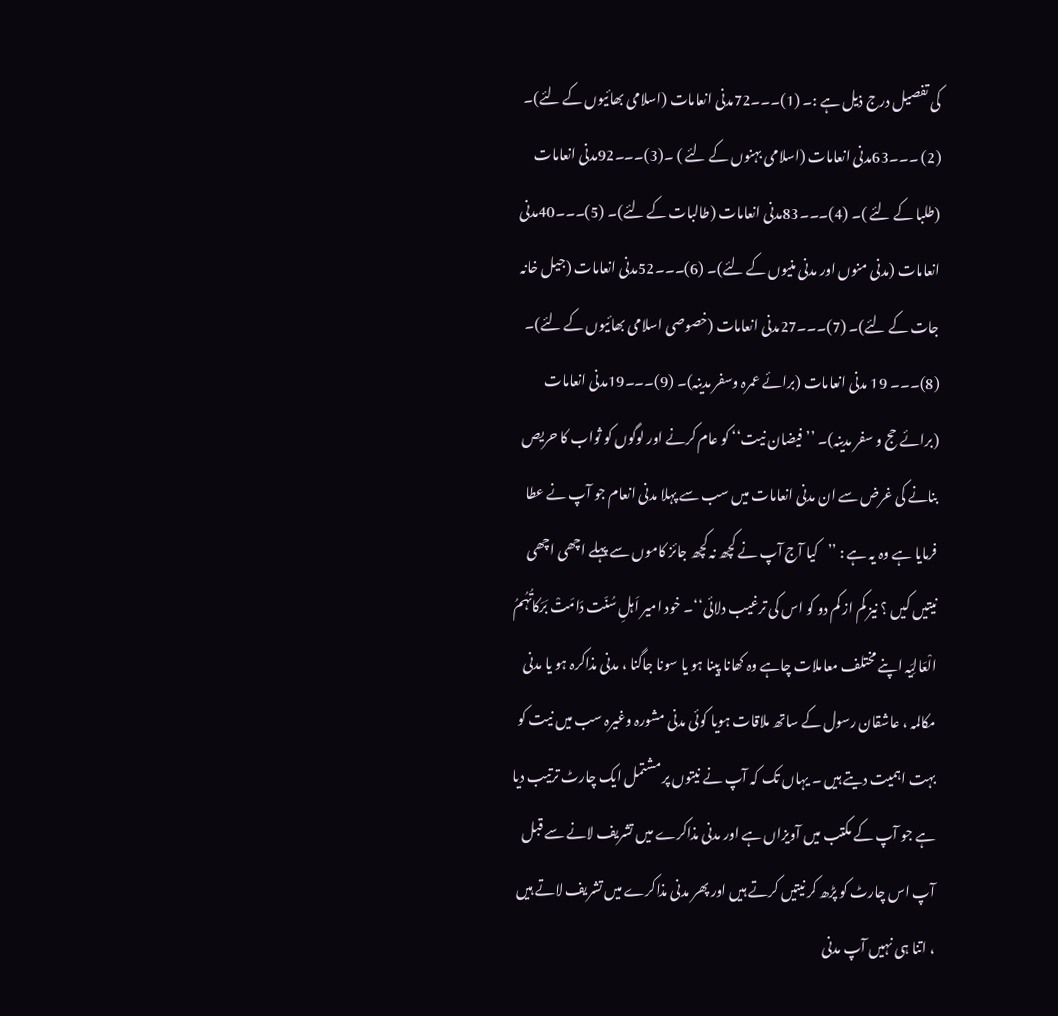کی تفصیل درج ذیل ہے :۔ (1)۔۔۔72مدنی انعامات (اسلامی بھائیوں کے لئے)۔ (2) ۔۔۔63مدنی انعامات (اسلامی بہنوں کے لئے ) ۔(3)۔۔۔92مدنی انعامات (طلبا کے لئے )۔ (4)۔۔۔83مدنی انعامات (طالبات کے لئے)۔ (5)۔۔۔40مدنی انعامات (مدنی منوں اور مدنی منیوں کے لئے)۔ (6)۔۔۔52مدنی انعامات (جیل خانہ جات کے لئے)۔ (7)۔۔۔27مدنی انعامات (خصوصی اسلامی بھائیوں کے لئے)۔ (8)۔۔۔ 19 مدنی انعامات (برائے عمرہ وسفر مدینہ)۔ (9)۔۔۔19مدنی انعامات (برائے حج و سفر مدینہ)۔ ’’فیضان نیت‘‘ کو عام کرنے اور لوگوں کو ثواب کا حریص بنانے کی غرض سے ان مدنی انعامات میں سب سے پہلا مدنی انعام جو آپ نے عطا فرمایا ہے وہ یہ ہے : ’’کیا آج آپ نے کچھ نہ کچھ جائز کاموں سے پہلے اچھی اچھی نیتیں کیں ؟ نیز کم از کم دو کو اس کی ترغیب دلائی‘‘۔ خود امیر اَہلِ سُنّت دَامَتْ بَرَکاتُہُمُ الْعَالِیَہ اپنے مختلف معاملات چاہے وہ کھانا پینا ہو یا سونا جاگنا ، مدنی مذاکرہ ہو یا مدنی مکالمہ ، عاشقان رسول کے ساتھ ملاقات ہویا کوئی مدنی مشورہ وغیرہ سب میں نیت کو بہت اہمیت دیتے ہیں ۔ یہاں تک کہ آپ نے نیتوں پر مشتمل ایک چارٹ ترتیب دیا ہے جو آپ کے مکتب میں آویزاں ہے اور مدنی مذاکرے میں تشریف لانے سے قبل آپ اس چارٹ کو پڑھ کر نیتیں کرتے ہیں اور پھر مدنی مذاکرے میں تشریف لاتے ہیں ، اتنا ہی نہیں آپ مدنی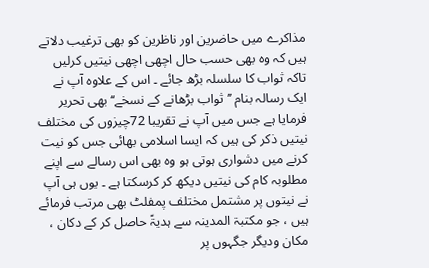مذاکرے میں حاضرین اور ناظرین کو بھی ترغیب دلاتے ہیں کہ وہ بھی حسب حال اچھی اچھی نیتیں کرلیں تاکہ ثواب کا سلسلہ بڑھ جائے ۔ اس کے علاوہ آپ نے ایک رسالہ بنام ’’ثواب بڑھانے کے نسخے‘‘بھی تحریر فرمایا ہے جس میں آپ نے تقریبا 72چیزوں کی مختلف نیتیں ذکر کی ہیں کہ ایسا اسلامی بھائی جس کو نیت کرنے میں دشواری ہوتی ہو وہ بھی اس رسالے سے اپنے مطلوبہ کام کی نیتیں دیکھ کر کرسکتا ہے ۔ یوں ہی آپ نے نیتوں پر مشتمل مختلف پمفلٹ بھی مرتب فرمائے ہیں ، جو مکتبۃ المدینہ سے ہدیۃً حاصل کر کے دکان ، مکان ودیگر جگہوں پر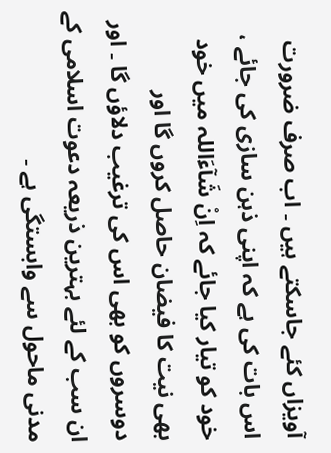آویزاں کئے جاسکتے ہیں ۔ اب صرف ضرورت اس بات کی ہے کہ اپنی ذہن سازی کی جائے ، خود کو تیار کیا جائے کہ اِنْ شَآءَاللہ میں خود بھی نیت کا فیضان حاصل کروں گا اور دوسروں کو بھی اس کی ترغیب دلاؤں گا ۔ اور ان سب کے لئے بہترین ذریعہ دعوت اسلامی کے مدنی ماحول سے وابستگی ہے ۔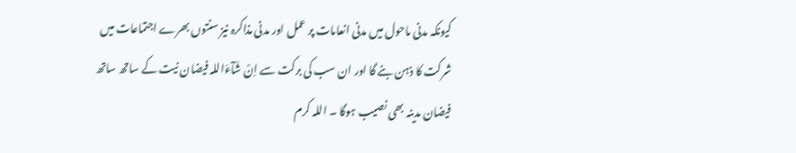کیونکہ مدنی ماحول میں مدنی انعامات پر عمل اور مدنی مذاکرہ نیز سنتوں بھرے اجتماعات میں شرکت کا ذہن بنے گا اور ان سب کی برکت سے اِنْ شَآءَاللہ فیضان نیت کے ساتھ ساتھ فیضان مدینہ بھی نصیب ہوگا ۔ اللہ کرم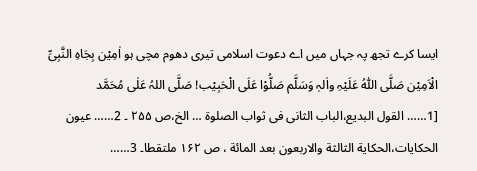ایسا کرے تجھ پہ جہاں میں اے دعوت اسلامی تیری دھوم مچی ہو اٰمِیْن بِجَاہِ النَّبِیِّ الْاَمِیْن صَلَّی اللّٰہُ عَلَیْہِ واٰلہٖ وَسَلَّم صَلُّوْا عَلَی الْحَبِیْب! صَلَّی اللہُ عَلٰی مُحَمَّد
[1…… القول البدیع،الباب الثانی فی ثواب الصلوة … الخ،ص ۲۵۵ ۔ 2…… عیون الحکایات،الحکایة الثالثة والاربعون بعد المائة ، ص ۱۶۲ ملتقطا۔ 3……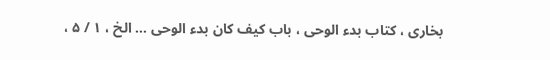بخاری ، کتاب بدء الوحی ، باب کیف کان بدء الوحی … الخ ، ۱ / ۵ ،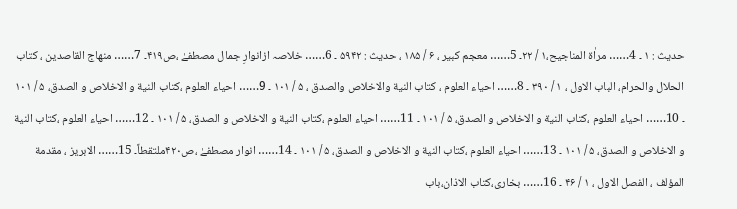حدیث : ۱ ۔ 4…… مراٰۃ المناجیح،۱ / ۲۲۔ 5…… معجم کبیر ، ۶ / ۱۸۵ ، حدیث : ۵۹۴۲ ۔ 6…… خلاصہ ازانوارِ جمال مصطفےٰ ،ص۴۱۹۔ 7…… منھاج القاصدین ، کتاب الحلال والحرام، الباب الاول ، ۱ / ۳۹۰ ۔ 8…… احیاء العلوم ، کتاب النیة والاخلاص والصدق ، ۵ / ۱۰۱ ۔ 9…… احیاء العلوم ،کتاب النیة و الاخلاص و الصدق، ۵ / ۱۰۱ ۔ 10…… احیاء العلوم ،کتاب النیة و الاخلاص و الصدق، ۵ / ۱۰۱ ۔ 11…… احیاء العلوم ،کتاب النیة و الاخلاص و الصدق، ۵ / ۱۰۱ ۔ 12…… احیاء العلوم ،کتاب النیة و الاخلاص و الصدق، ۵ / ۱۰۱ ۔ 13…… احیاء العلوم ،کتاب النیة و الاخلاص و الصدق، ۵ / ۱۰۱ ۔ 14…… انوار مصطفےٰ ،ص۴۲۰ملتقطاً۔ 15…… الابریز ، مقدمة المؤلف ، الفصل الاول ، ۱ / ۴۶ ۔ 16…… بخاری،کتاب الاذان،باب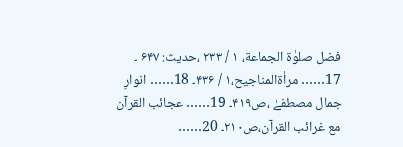فضل صلوٰۃ الجماعة، ۱ / ۲۳۳ ،حدیث: ۶۴۷ ۔ 17…… مراٰۃالمناجیح،۱ / ۴۳۶۔ 18…… انوارِ جمال مصطفےٰ ،ص۴۱۹۔ 19…… عجائب القرآن مع غرائب القرآن،ص۲۱۰۔ 20……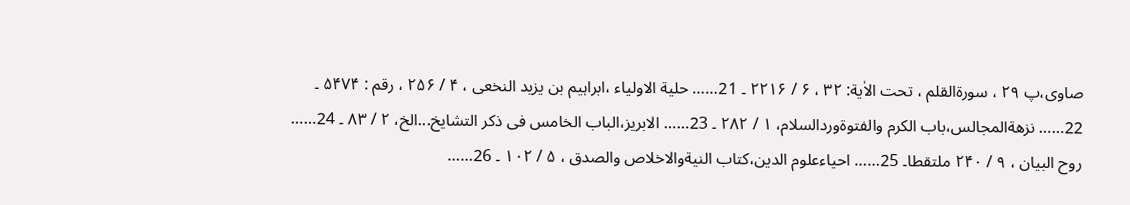صاوی،پ ۲۹ ، سورةالقلم ، تحت الاٰیة: ۳۲ ، ۶ / ۲۲۱۶ ۔ 21…… حلیة الاولیاء ،ابراہیم بن یزید النخعی ، ۴ / ۲۵۶ ، رقم : ۵۴۷۴ ۔ 22…… نزھةالمجالس،باب الکرم والفتوةوردالسلام، ۱ / ۲۸۲ ۔ 23…… الابریز،الباب الخامس فی ذکر التشایخ...الخ، ۲ / ۸۳ ۔ 24…… روح البیان ، ۹ / ۲۴۰ ملتقطا۔ 25…… احیاءعلوم الدین،کتاب النیةوالاخلاص والصدق ، ۵ / ۱۰۲ ۔ 26……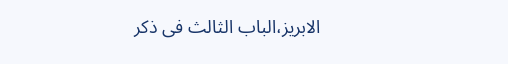الابریز،الباب الثالث فی ذکر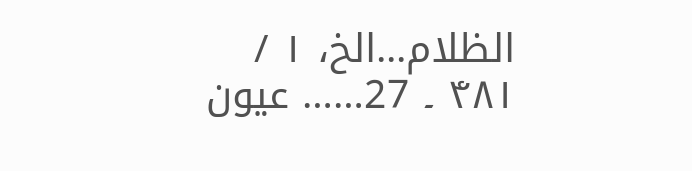الظلام...الخ، ۱ / ۴۸۱ ۔ 27…… عیون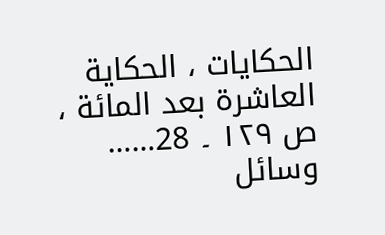الحکایات ، الحکایة العاشرة بعد المائة ، ص ۱۲۹ ۔ 28…… وسائل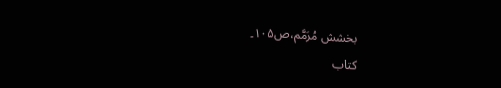بخشش مُرَمَّم،ص۱۰۵۔
کتاب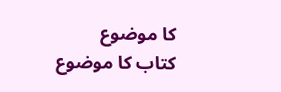کا موضوع
کتاب کا موضوع